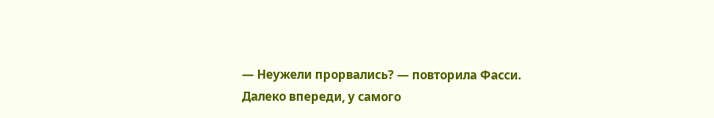— Неужели прорвались? — повторила Фасси.
Далеко впереди, у самого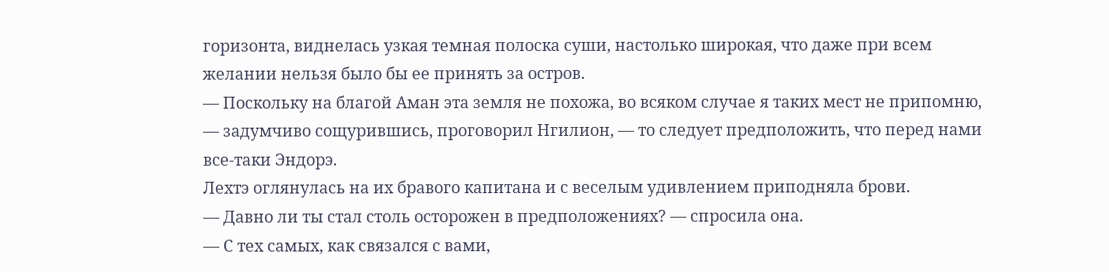горизонта, виднелась узкая темная полоска суши, настолько широкая, что даже при всем желании нельзя было бы ее принять за остров.
— Поскольку на благой Аман эта земля не похожа, во всяком случае я таких мест не припомню, — задумчиво сощурившись, проговорил Нгилион, — то следует предположить, что перед нами все-таки Эндорэ.
Лехтэ оглянулась на их бравого капитана и с веселым удивлением приподняла брови.
— Давно ли ты стал столь осторожен в предположениях? — спросила она.
— С тех самых, как связался с вами,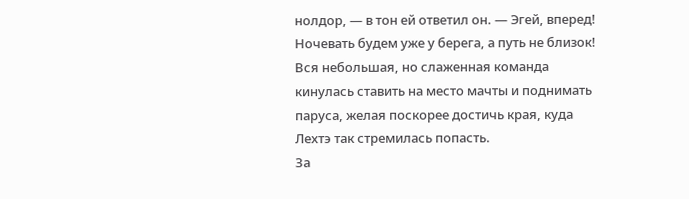нолдор, — в тон ей ответил он. — Эгей, вперед! Ночевать будем уже у берега, а путь не близок!
Вся небольшая, но слаженная команда кинулась ставить на место мачты и поднимать паруса, желая поскорее достичь края, куда Лехтэ так стремилась попасть.
За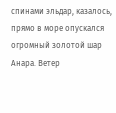спинами эльдар, казалось, прямо в море опускался огромный золотой шар Анара. Ветер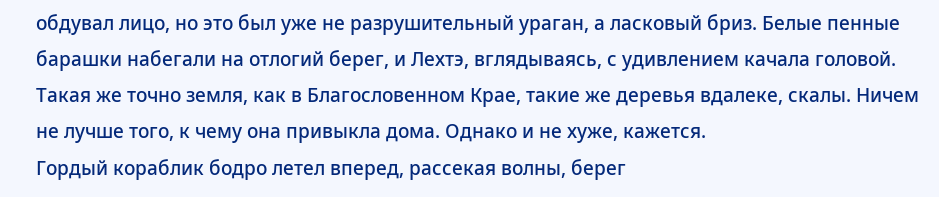обдувал лицо, но это был уже не разрушительный ураган, а ласковый бриз. Белые пенные барашки набегали на отлогий берег, и Лехтэ, вглядываясь, с удивлением качала головой. Такая же точно земля, как в Благословенном Крае, такие же деревья вдалеке, скалы. Ничем не лучше того, к чему она привыкла дома. Однако и не хуже, кажется.
Гордый кораблик бодро летел вперед, рассекая волны, берег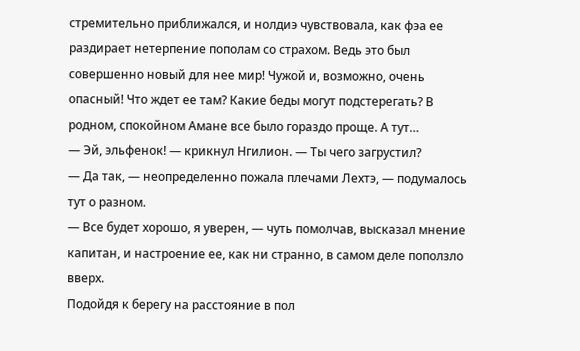стремительно приближался, и нолдиэ чувствовала, как фэа ее раздирает нетерпение пополам со страхом. Ведь это был совершенно новый для нее мир! Чужой и, возможно, очень опасный! Что ждет ее там? Какие беды могут подстерегать? В родном, спокойном Амане все было гораздо проще. А тут…
— Эй, эльфенок! — крикнул Нгилион. — Ты чего загрустил?
— Да так, — неопределенно пожала плечами Лехтэ, — подумалось тут о разном.
— Все будет хорошо, я уверен, — чуть помолчав, высказал мнение капитан, и настроение ее, как ни странно, в самом деле поползло вверх.
Подойдя к берегу на расстояние в пол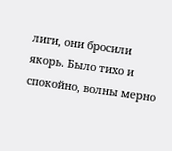лиги, они бросили якорь. Было тихо и спокойно, волны мерно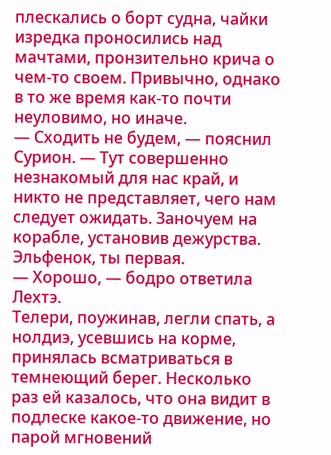плескались о борт судна, чайки изредка проносились над мачтами, пронзительно крича о чем-то своем. Привычно, однако в то же время как-то почти неуловимо, но иначе.
— Сходить не будем, — пояснил Сурион. — Тут совершенно незнакомый для нас край, и никто не представляет, чего нам следует ожидать. Заночуем на корабле, установив дежурства. Эльфенок, ты первая.
— Хорошо, — бодро ответила Лехтэ.
Телери, поужинав, легли спать, а нолдиэ, усевшись на корме, принялась всматриваться в темнеющий берег. Несколько раз ей казалось, что она видит в подлеске какое-то движение, но парой мгновений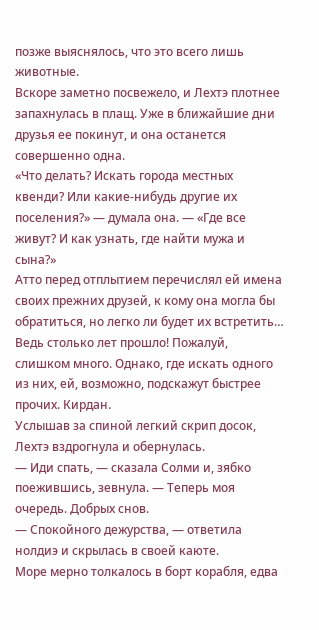позже выяснялось, что это всего лишь животные.
Вскоре заметно посвежело, и Лехтэ плотнее запахнулась в плащ. Уже в ближайшие дни друзья ее покинут, и она останется совершенно одна.
«Что делать? Искать города местных квенди? Или какие-нибудь другие их поселения?» — думала она. — «Где все живут? И как узнать, где найти мужа и сына?»
Атто перед отплытием перечислял ей имена своих прежних друзей, к кому она могла бы обратиться, но легко ли будет их встретить… Ведь столько лет прошло! Пожалуй, слишком много. Однако, где искать одного из них, ей, возможно, подскажут быстрее прочих. Кирдан.
Услышав за спиной легкий скрип досок, Лехтэ вздрогнула и обернулась.
— Иди спать, — сказала Солми и, зябко поежившись, зевнула. — Теперь моя очередь. Добрых снов.
— Спокойного дежурства, — ответила нолдиэ и скрылась в своей каюте.
Море мерно толкалось в борт корабля, едва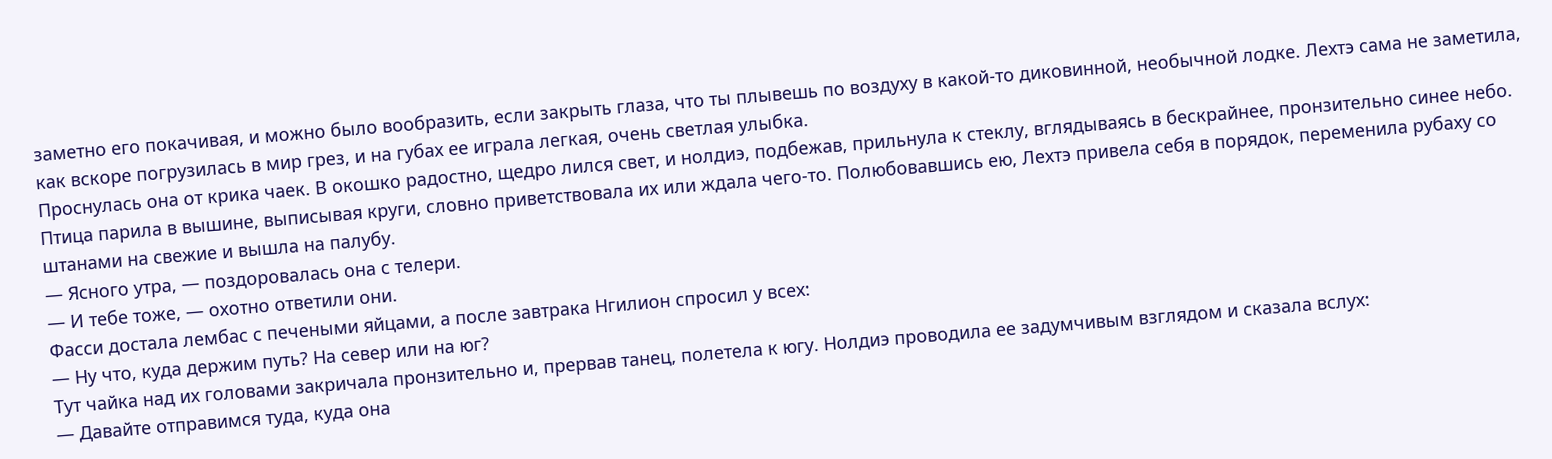заметно его покачивая, и можно было вообразить, если закрыть глаза, что ты плывешь по воздуху в какой-то диковинной, необычной лодке. Лехтэ сама не заметила, как вскоре погрузилась в мир грез, и на губах ее играла легкая, очень светлая улыбка.
Проснулась она от крика чаек. В окошко радостно, щедро лился свет, и нолдиэ, подбежав, прильнула к стеклу, вглядываясь в бескрайнее, пронзительно синее небо. Птица парила в вышине, выписывая круги, словно приветствовала их или ждала чего-то. Полюбовавшись ею, Лехтэ привела себя в порядок, переменила рубаху со штанами на свежие и вышла на палубу.
— Ясного утра, — поздоровалась она с телери.
— И тебе тоже, — охотно ответили они.
Фасси достала лембас с печеными яйцами, а после завтрака Нгилион спросил у всех:
— Ну что, куда держим путь? На север или на юг?
Тут чайка над их головами закричала пронзительно и, прервав танец, полетела к югу. Нолдиэ проводила ее задумчивым взглядом и сказала вслух:
— Давайте отправимся туда, куда она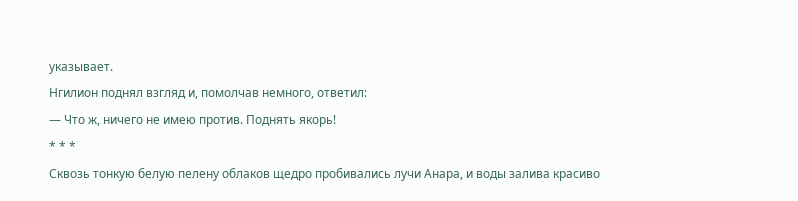указывает.
Нгилион поднял взгляд и, помолчав немного, ответил:
— Что ж, ничего не имею против. Поднять якорь!
* * *
Сквозь тонкую белую пелену облаков щедро пробивались лучи Анара, и воды залива красиво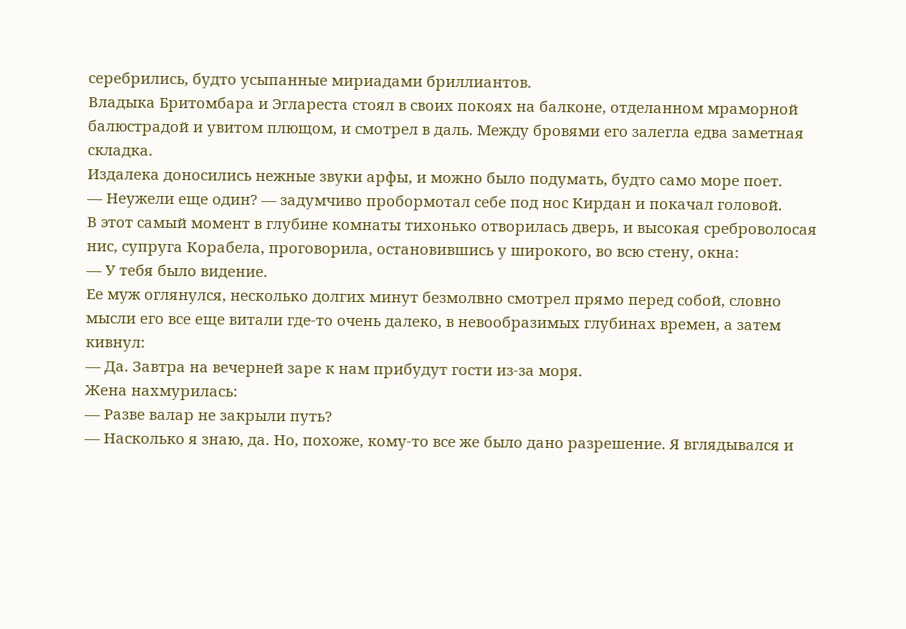серебрились, будто усыпанные мириадами бриллиантов.
Владыка Бритомбара и Эглареста стоял в своих покоях на балконе, отделанном мраморной балюстрадой и увитом плющом, и смотрел в даль. Между бровями его залегла едва заметная складка.
Издалека доносились нежные звуки арфы, и можно было подумать, будто само море поет.
— Неужели еще один? — задумчиво пробормотал себе под нос Кирдан и покачал головой.
В этот самый момент в глубине комнаты тихонько отворилась дверь, и высокая среброволосая нис, супруга Корабела, проговорила, остановившись у широкого, во всю стену, окна:
— У тебя было видение.
Ее муж оглянулся, несколько долгих минут безмолвно смотрел прямо перед собой, словно мысли его все еще витали где-то очень далеко, в невообразимых глубинах времен, а затем кивнул:
— Да. Завтра на вечерней заре к нам прибудут гости из-за моря.
Жена нахмурилась:
— Разве валар не закрыли путь?
— Насколько я знаю, да. Но, похоже, кому-то все же было дано разрешение. Я вглядывался и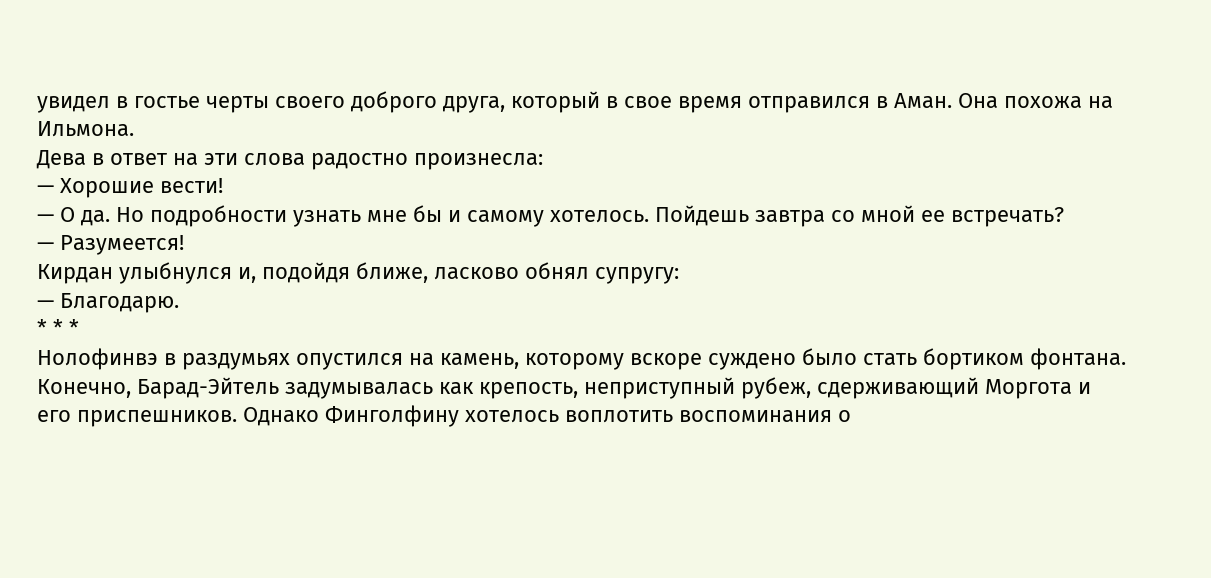увидел в гостье черты своего доброго друга, который в свое время отправился в Аман. Она похожа на Ильмона.
Дева в ответ на эти слова радостно произнесла:
— Хорошие вести!
— О да. Но подробности узнать мне бы и самому хотелось. Пойдешь завтра со мной ее встречать?
— Разумеется!
Кирдан улыбнулся и, подойдя ближе, ласково обнял супругу:
— Благодарю.
* * *
Нолофинвэ в раздумьях опустился на камень, которому вскоре суждено было стать бортиком фонтана. Конечно, Барад-Эйтель задумывалась как крепость, неприступный рубеж, сдерживающий Моргота и его приспешников. Однако Финголфину хотелось воплотить воспоминания о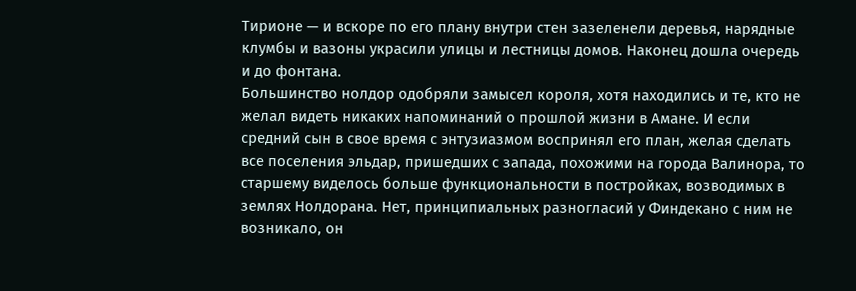Тирионе — и вскоре по его плану внутри стен зазеленели деревья, нарядные клумбы и вазоны украсили улицы и лестницы домов. Наконец дошла очередь и до фонтана.
Большинство нолдор одобряли замысел короля, хотя находились и те, кто не желал видеть никаких напоминаний о прошлой жизни в Амане. И если средний сын в свое время с энтузиазмом воспринял его план, желая сделать все поселения эльдар, пришедших с запада, похожими на города Валинора, то старшему виделось больше функциональности в постройках, возводимых в землях Нолдорана. Нет, принципиальных разногласий у Финдекано с ним не возникало, он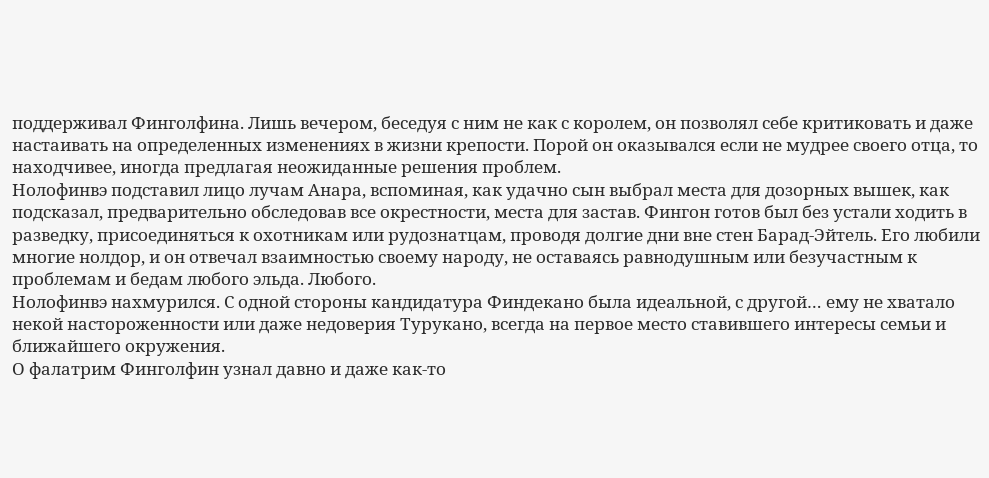поддерживал Финголфина. Лишь вечером, беседуя с ним не как с королем, он позволял себе критиковать и даже настаивать на определенных изменениях в жизни крепости. Порой он оказывался если не мудрее своего отца, то находчивее, иногда предлагая неожиданные решения проблем.
Нолофинвэ подставил лицо лучам Анара, вспоминая, как удачно сын выбрал места для дозорных вышек, как подсказал, предварительно обследовав все окрестности, места для застав. Фингон готов был без устали ходить в разведку, присоединяться к охотникам или рудознатцам, проводя долгие дни вне стен Барад-Эйтель. Его любили многие нолдор, и он отвечал взаимностью своему народу, не оставаясь равнодушным или безучастным к проблемам и бедам любого эльда. Любого.
Нолофинвэ нахмурился. С одной стороны кандидатура Финдекано была идеальной, с другой… ему не хватало некой настороженности или даже недоверия Турукано, всегда на первое место ставившего интересы семьи и ближайшего окружения.
О фалатрим Финголфин узнал давно и даже как-то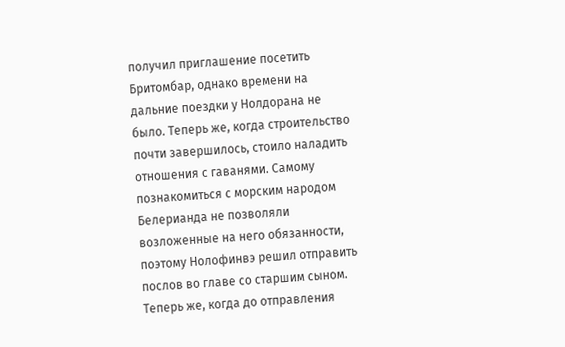получил приглашение посетить Бритомбар, однако времени на дальние поездки у Нолдорана не было. Теперь же, когда строительство почти завершилось, стоило наладить отношения с гаванями. Самому познакомиться с морским народом Белерианда не позволяли возложенные на него обязанности, поэтому Нолофинвэ решил отправить послов во главе со старшим сыном. Теперь же, когда до отправления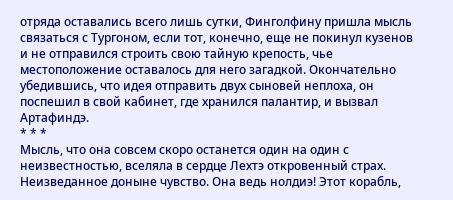отряда оставались всего лишь сутки, Финголфину пришла мысль связаться с Тургоном, если тот, конечно, еще не покинул кузенов и не отправился строить свою тайную крепость, чье местоположение оставалось для него загадкой. Окончательно убедившись, что идея отправить двух сыновей неплоха, он поспешил в свой кабинет, где хранился палантир, и вызвал Артафиндэ.
* * *
Мысль, что она совсем скоро останется один на один с неизвестностью, вселяла в сердце Лехтэ откровенный страх. Неизведанное доныне чувство. Она ведь нолдиэ! Этот корабль,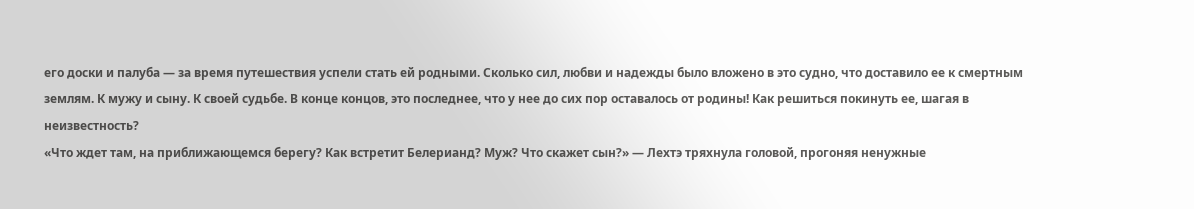его доски и палуба — за время путешествия успели стать ей родными. Сколько сил, любви и надежды было вложено в это судно, что доставило ее к смертным землям. К мужу и сыну. К своей судьбе. В конце концов, это последнее, что у нее до сих пор оставалось от родины! Как решиться покинуть ее, шагая в неизвестность?
«Что ждет там, на приближающемся берегу? Как встретит Белерианд? Муж? Что скажет сын?» — Лехтэ тряхнула головой, прогоняя ненужные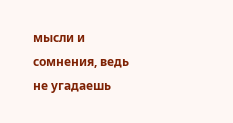мысли и сомнения, ведь не угадаешь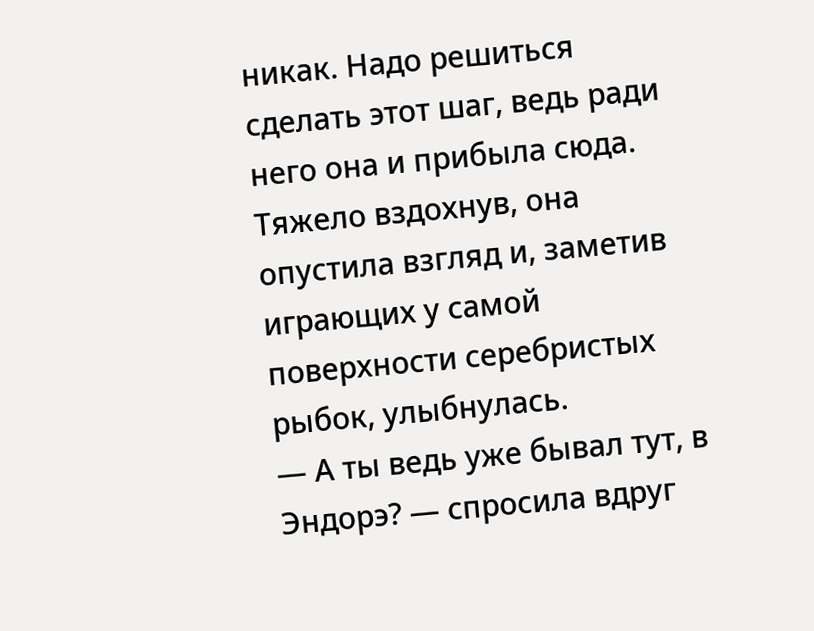никак. Надо решиться сделать этот шаг, ведь ради него она и прибыла сюда. Тяжело вздохнув, она опустила взгляд и, заметив играющих у самой поверхности серебристых рыбок, улыбнулась.
— А ты ведь уже бывал тут, в Эндорэ? — спросила вдруг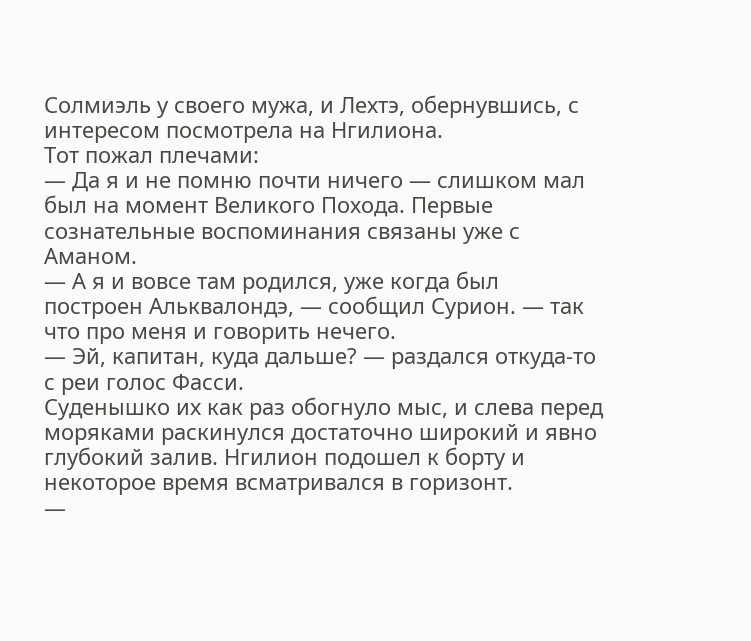Солмиэль у своего мужа, и Лехтэ, обернувшись, с интересом посмотрела на Нгилиона.
Тот пожал плечами:
— Да я и не помню почти ничего — слишком мал был на момент Великого Похода. Первые сознательные воспоминания связаны уже с Аманом.
— А я и вовсе там родился, уже когда был построен Альквалондэ, — сообщил Сурион. — так что про меня и говорить нечего.
— Эй, капитан, куда дальше? — раздался откуда-то с реи голос Фасси.
Суденышко их как раз обогнуло мыс, и слева перед моряками раскинулся достаточно широкий и явно глубокий залив. Нгилион подошел к борту и некоторое время всматривался в горизонт.
—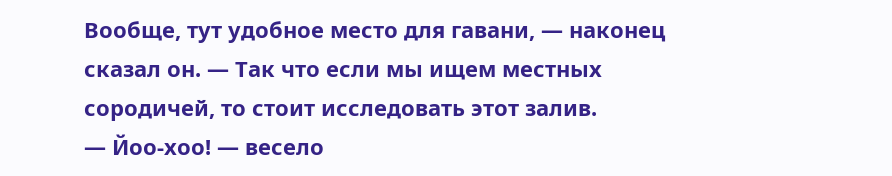Вообще, тут удобное место для гавани, — наконец сказал он. — Так что если мы ищем местных сородичей, то стоит исследовать этот залив.
— Йоо-хоо! — весело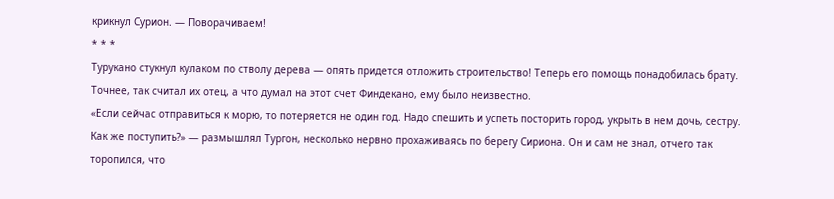крикнул Сурион. — Поворачиваем!
* * *
Турукано стукнул кулаком по стволу дерева — опять придется отложить строительство! Теперь его помощь понадобилась брату. Точнее, так считал их отец, а что думал на этот счет Финдекано, ему было неизвестно.
«Если сейчас отправиться к морю, то потеряется не один год. Надо спешить и успеть посторить город, укрыть в нем дочь, сестру. Как же поступить?» — размышлял Тургон, несколько нервно прохаживаясь по берегу Сириона. Он и сам не знал, отчего так торопился, что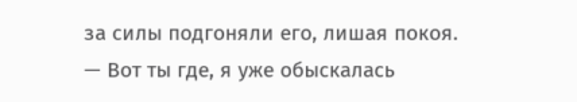за силы подгоняли его, лишая покоя.
— Вот ты где, я уже обыскалась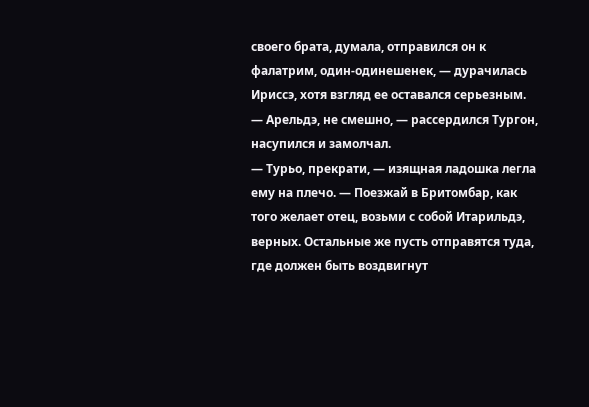своего брата, думала, отправился он к фалатрим, один-одинешенек, — дурачилась Ириссэ, хотя взгляд ее оставался серьезным.
— Арельдэ, не смешно, — рассердился Тургон, насупился и замолчал.
— Турьо, прекрати, — изящная ладошка легла ему на плечо. — Поезжай в Бритомбар, как того желает отец, возьми с собой Итарильдэ, верных. Остальные же пусть отправятся туда, где должен быть воздвигнут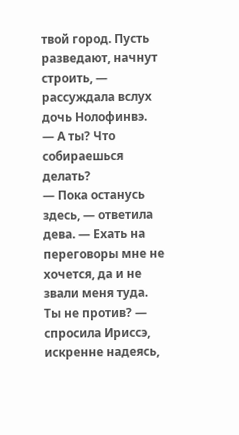твой город. Пусть разведают, начнут строить, — рассуждала вслух дочь Нолофинвэ.
— А ты? Что собираешься делать?
— Пока останусь здесь, — ответила дева. — Ехать на переговоры мне не хочется, да и не звали меня туда. Ты не против? — спросила Ириссэ, искренне надеясь,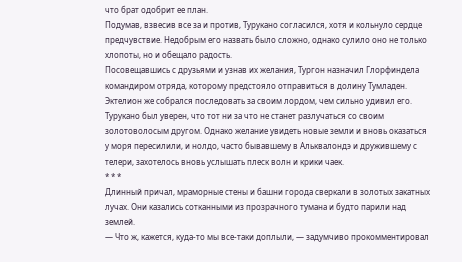что брат одобрит ее план.
Подумав, взвесив все за и против, Турукано согласился, хотя и кольнуло сердце предчувствие. Недобрым его назвать было сложно, однако сулило оно не только хлопоты, но и обещало радость.
Посовещавшись с друзьями и узнав их желания, Тургон назначил Глорфиндела командиром отряда, которому предстояло отправиться в долину Тумладен. Эктелион же собрался последовать за своим лордом, чем сильно удивил его. Турукано был уверен, что тот ни за что не станет разлучаться со своим золотоволосым другом. Однако желание увидеть новые земли и вновь оказаться у моря пересилили, и нолдо, часто бывавшему в Альквалондэ и дружившему с телери, захотелось вновь услышать плеск волн и крики чаек.
* * *
Длинный причал, мраморные стены и башни города сверкали в золотых закатных лучах. Они казались сотканными из прозрачного тумана и будто парили над землей.
— Что ж, кажется, куда-то мы все-таки доплыли, — задумчиво прокомментировал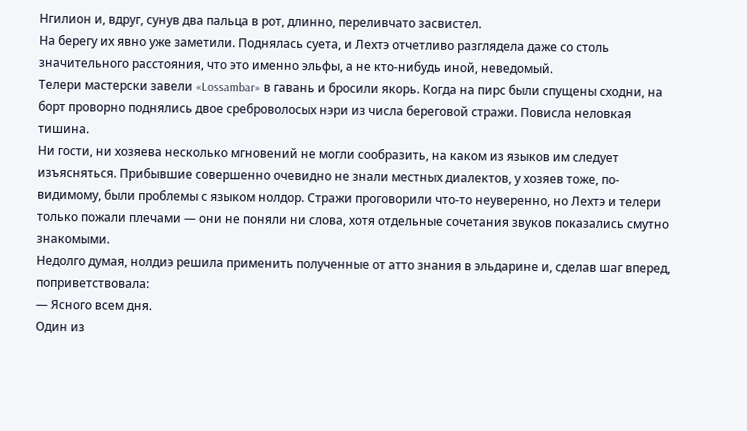Нгилион и, вдруг, сунув два пальца в рот, длинно, переливчато засвистел.
На берегу их явно уже заметили. Поднялась суета, и Лехтэ отчетливо разглядела даже со столь значительного расстояния, что это именно эльфы, а не кто-нибудь иной, неведомый.
Телери мастерски завели «Lossambar» в гавань и бросили якорь. Когда на пирс были спущены сходни, на борт проворно поднялись двое среброволосых нэри из числа береговой стражи. Повисла неловкая тишина.
Ни гости, ни хозяева несколько мгновений не могли сообразить, на каком из языков им следует изъясняться. Прибывшие совершенно очевидно не знали местных диалектов, у хозяев тоже, по-видимому, были проблемы с языком нолдор. Стражи проговорили что-то неуверенно, но Лехтэ и телери только пожали плечами — они не поняли ни слова, хотя отдельные сочетания звуков показались смутно знакомыми.
Недолго думая, нолдиэ решила применить полученные от атто знания в эльдарине и, сделав шаг вперед, поприветствовала:
— Ясного всем дня.
Один из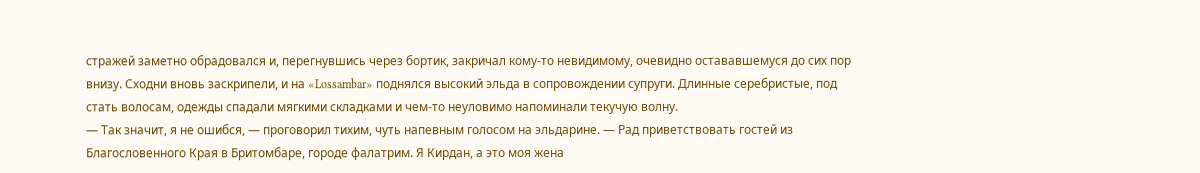стражей заметно обрадовался и, перегнувшись через бортик, закричал кому-то невидимому, очевидно остававшемуся до сих пор внизу. Сходни вновь заскрипели, и на «Lossambar» поднялся высокий эльда в сопровождении супруги. Длинные серебристые, под стать волосам, одежды спадали мягкими складками и чем-то неуловимо напоминали текучую волну.
— Так значит, я не ошибся, — проговорил тихим, чуть напевным голосом на эльдарине. — Рад приветствовать гостей из Благословенного Края в Бритомбаре, городе фалатрим. Я Кирдан, а это моя жена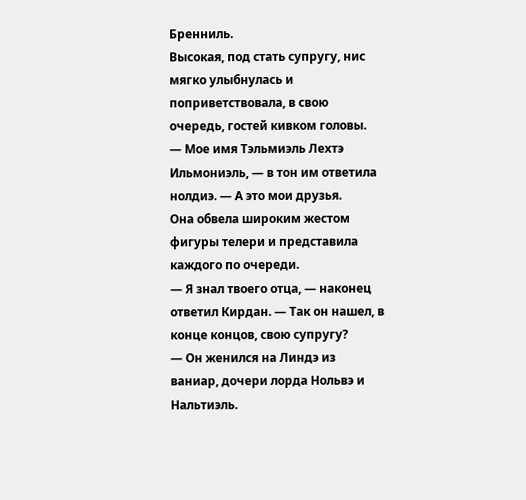Бренниль.
Высокая, под стать супругу, нис мягко улыбнулась и поприветствовала, в свою очередь, гостей кивком головы.
— Мое имя Тэльмиэль Лехтэ Ильмониэль, — в тон им ответила нолдиэ. — А это мои друзья.
Она обвела широким жестом фигуры телери и представила каждого по очереди.
— Я знал твоего отца, — наконец ответил Кирдан. — Так он нашел, в конце концов, свою супругу?
— Он женился на Линдэ из ваниар, дочери лорда Нольвэ и Нальтиэль.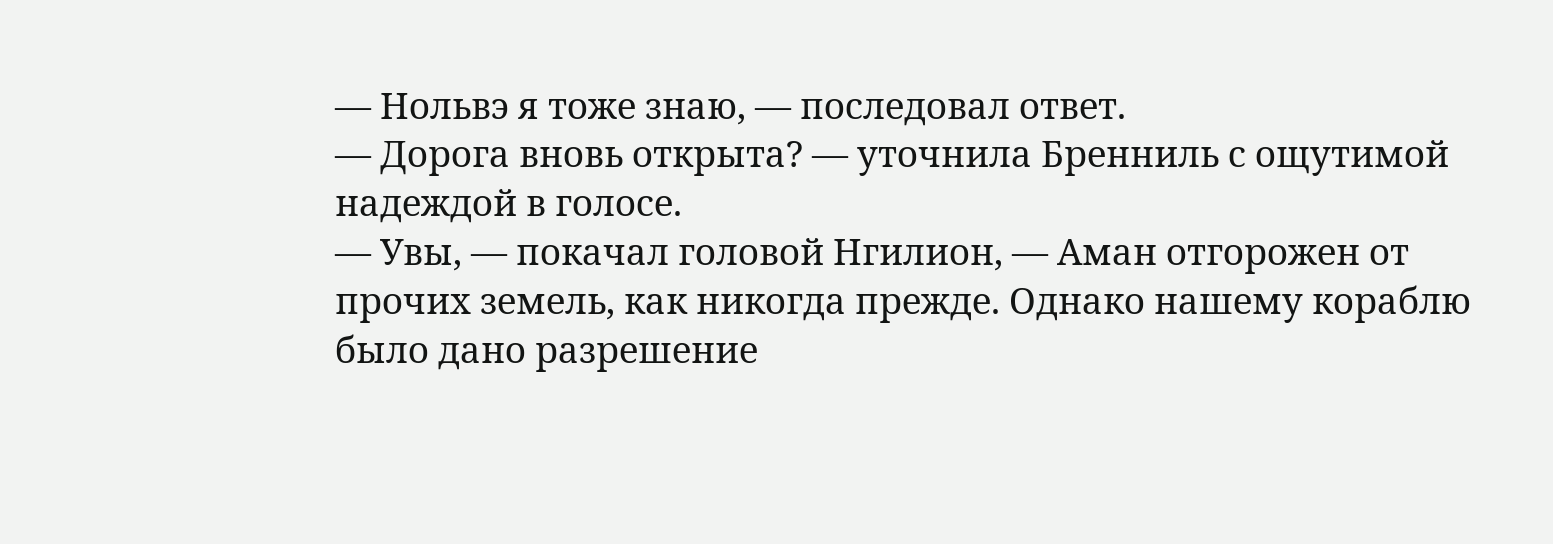— Нольвэ я тоже знаю, — последовал ответ.
— Дорога вновь открыта? — уточнила Бренниль с ощутимой надеждой в голосе.
— Увы, — покачал головой Нгилион, — Аман отгорожен от прочих земель, как никогда прежде. Однако нашему кораблю было дано разрешение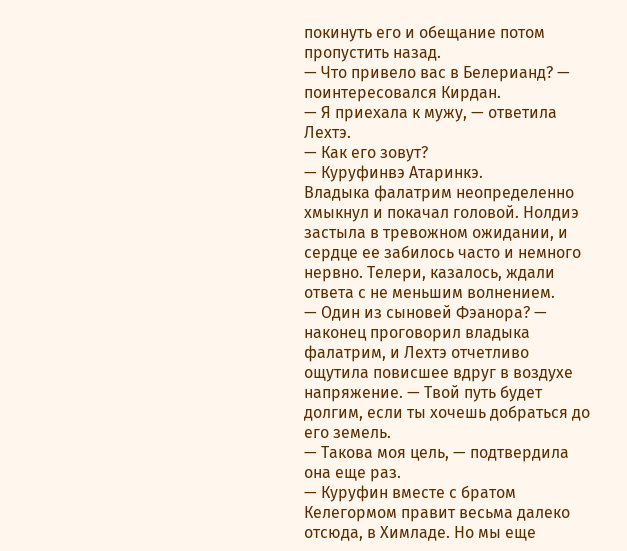покинуть его и обещание потом пропустить назад.
— Что привело вас в Белерианд? — поинтересовался Кирдан.
— Я приехала к мужу, — ответила Лехтэ.
— Как его зовут?
— Куруфинвэ Атаринкэ.
Владыка фалатрим неопределенно хмыкнул и покачал головой. Нолдиэ застыла в тревожном ожидании, и сердце ее забилось часто и немного нервно. Телери, казалось, ждали ответа с не меньшим волнением.
— Один из сыновей Фэанора? — наконец проговорил владыка фалатрим, и Лехтэ отчетливо ощутила повисшее вдруг в воздухе напряжение. — Твой путь будет долгим, если ты хочешь добраться до его земель.
— Такова моя цель, — подтвердила она еще раз.
— Куруфин вместе с братом Келегормом правит весьма далеко отсюда, в Химладе. Но мы еще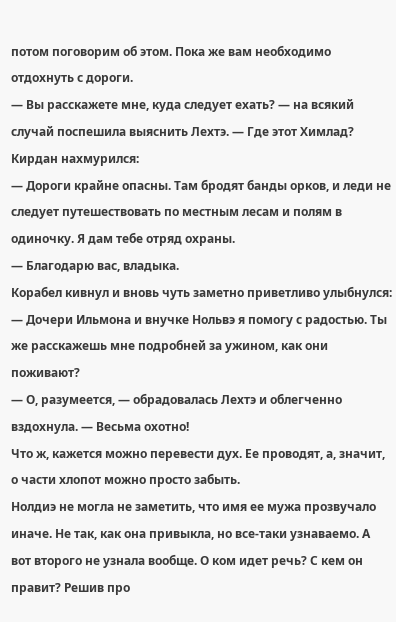потом поговорим об этом. Пока же вам необходимо отдохнуть с дороги.
— Вы расскажете мне, куда следует ехать? — на всякий случай поспешила выяснить Лехтэ. — Где этот Химлад?
Кирдан нахмурился:
— Дороги крайне опасны. Там бродят банды орков, и леди не следует путешествовать по местным лесам и полям в одиночку. Я дам тебе отряд охраны.
— Благодарю вас, владыка.
Корабел кивнул и вновь чуть заметно приветливо улыбнулся:
— Дочери Ильмона и внучке Нольвэ я помогу с радостью. Ты же расскажешь мне подробней за ужином, как они поживают?
— О, разумеется, — обрадовалась Лехтэ и облегченно вздохнула. — Весьма охотно!
Что ж, кажется можно перевести дух. Ее проводят, а, значит, о части хлопот можно просто забыть.
Нолдиэ не могла не заметить, что имя ее мужа прозвучало иначе. Не так, как она привыкла, но все-таки узнаваемо. А вот второго не узнала вообще. О ком идет речь? С кем он правит? Решив про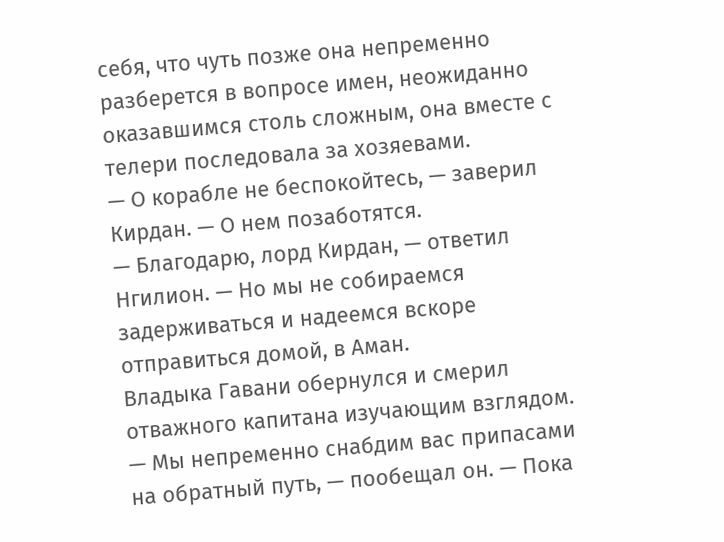себя, что чуть позже она непременно разберется в вопросе имен, неожиданно оказавшимся столь сложным, она вместе с телери последовала за хозяевами.
— О корабле не беспокойтесь, — заверил Кирдан. — О нем позаботятся.
— Благодарю, лорд Кирдан, — ответил Нгилион. — Но мы не собираемся задерживаться и надеемся вскоре отправиться домой, в Аман.
Владыка Гавани обернулся и смерил отважного капитана изучающим взглядом.
— Мы непременно снабдим вас припасами на обратный путь, — пообещал он. — Пока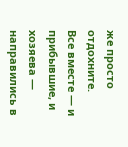же просто отдохните.
Все вместе — и прибывшие, и хозяева — направились в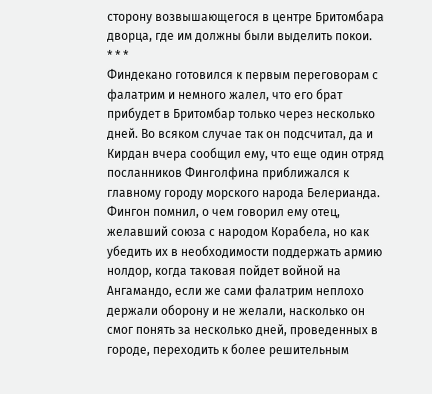сторону возвышающегося в центре Бритомбара дворца, где им должны были выделить покои.
* * *
Финдекано готовился к первым переговорам с фалатрим и немного жалел, что его брат прибудет в Бритомбар только через несколько дней. Во всяком случае так он подсчитал, да и Кирдан вчера сообщил ему, что еще один отряд посланников Финголфина приближался к главному городу морского народа Белерианда. Фингон помнил, о чем говорил ему отец, желавший союза с народом Корабела, но как убедить их в необходимости поддержать армию нолдор, когда таковая пойдет войной на Ангамандо, если же сами фалатрим неплохо держали оборону и не желали, насколько он смог понять за несколько дней, проведенных в городе, переходить к более решительным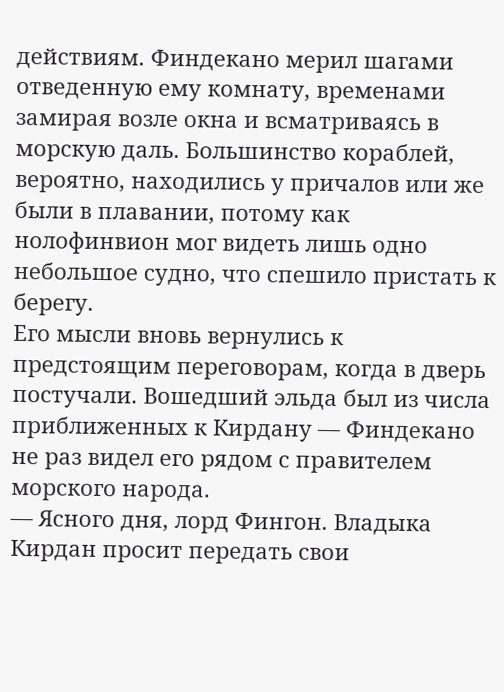действиям. Финдекано мерил шагами отведенную ему комнату, временами замирая возле окна и всматриваясь в морскую даль. Большинство кораблей, вероятно, находились у причалов или же были в плавании, потому как нолофинвион мог видеть лишь одно небольшое судно, что спешило пристать к берегу.
Его мысли вновь вернулись к предстоящим переговорам, когда в дверь постучали. Вошедший эльда был из числа приближенных к Кирдану — Финдекано не раз видел его рядом с правителем морского народа.
— Ясного дня, лорд Фингон. Владыка Кирдан просит передать свои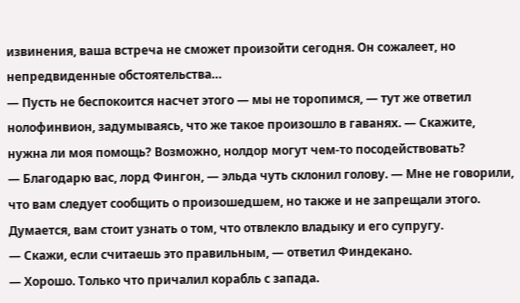извинения, ваша встреча не сможет произойти сегодня. Он сожалеет, но непредвиденные обстоятельства…
— Пусть не беспокоится насчет этого — мы не торопимся, — тут же ответил нолофинвион, задумываясь, что же такое произошло в гаванях. — Скажите, нужна ли моя помощь? Возможно, нолдор могут чем-то посодействовать?
— Благодарю вас, лорд Фингон, — эльда чуть склонил голову. — Мне не говорили, что вам следует сообщить о произошедшем, но также и не запрещали этого. Думается, вам стоит узнать о том, что отвлекло владыку и его супругу.
— Скажи, если считаешь это правильным, — ответил Финдекано.
— Хорошо. Только что причалил корабль с запада.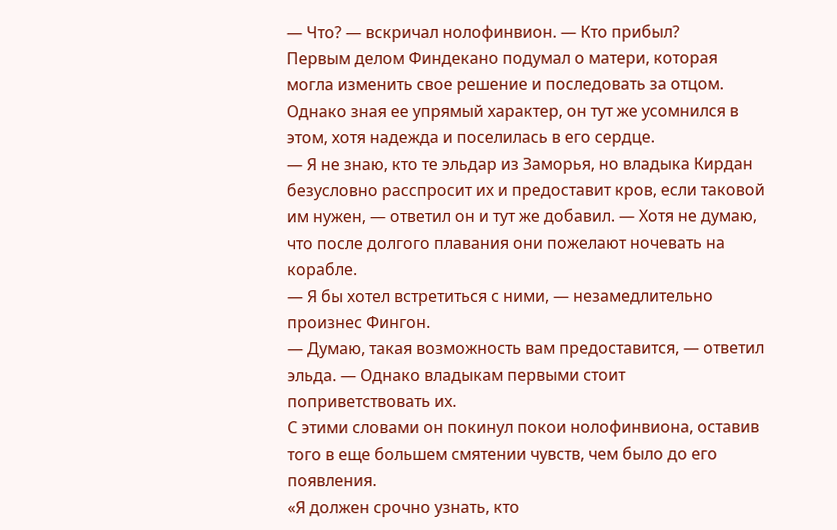— Что? — вскричал нолофинвион. — Кто прибыл?
Первым делом Финдекано подумал о матери, которая могла изменить свое решение и последовать за отцом. Однако зная ее упрямый характер, он тут же усомнился в этом, хотя надежда и поселилась в его сердце.
— Я не знаю, кто те эльдар из Заморья, но владыка Кирдан безусловно расспросит их и предоставит кров, если таковой им нужен, — ответил он и тут же добавил. — Хотя не думаю, что после долгого плавания они пожелают ночевать на корабле.
— Я бы хотел встретиться с ними, — незамедлительно произнес Фингон.
— Думаю, такая возможность вам предоставится, — ответил эльда. — Однако владыкам первыми стоит поприветствовать их.
С этими словами он покинул покои нолофинвиона, оставив того в еще большем смятении чувств, чем было до его появления.
«Я должен срочно узнать, кто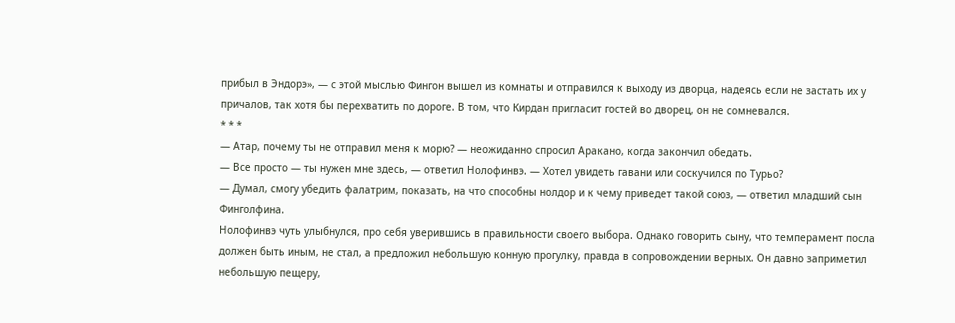прибыл в Эндорэ», — с этой мыслью Фингон вышел из комнаты и отправился к выходу из дворца, надеясь если не застать их у причалов, так хотя бы перехватить по дороге. В том, что Кирдан пригласит гостей во дворец, он не сомневался.
* * *
— Атар, почему ты не отправил меня к морю? — неожиданно спросил Аракано, когда закончил обедать.
— Все просто — ты нужен мне здесь, — ответил Нолофинвэ. — Хотел увидеть гавани или соскучился по Турьо?
— Думал, смогу убедить фалатрим, показать, на что способны нолдор и к чему приведет такой союз, — ответил младший сын Финголфина.
Нолофинвэ чуть улыбнулся, про себя уверившись в правильности своего выбора. Однако говорить сыну, что темперамент посла должен быть иным, не стал, а предложил небольшую конную прогулку, правда в сопровождении верных. Он давно заприметил небольшую пещеру,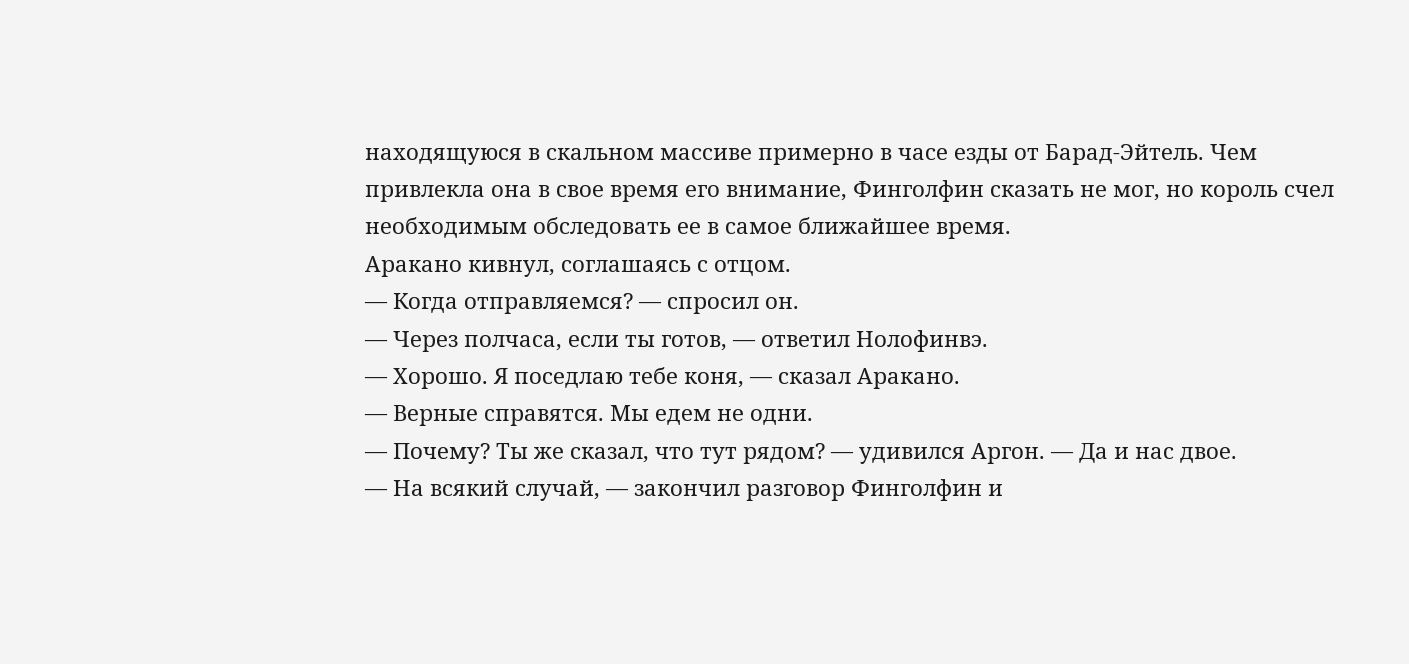находящуюся в скальном массиве примерно в часе езды от Барад-Эйтель. Чем привлекла она в свое время его внимание, Финголфин сказать не мог, но король счел необходимым обследовать ее в самое ближайшее время.
Аракано кивнул, соглашаясь с отцом.
— Когда отправляемся? — спросил он.
— Через полчаса, если ты готов, — ответил Нолофинвэ.
— Хорошо. Я поседлаю тебе коня, — сказал Аракано.
— Верные справятся. Мы едем не одни.
— Почему? Ты же сказал, что тут рядом? — удивился Аргон. — Да и нас двое.
— На всякий случай, — закончил разговор Финголфин и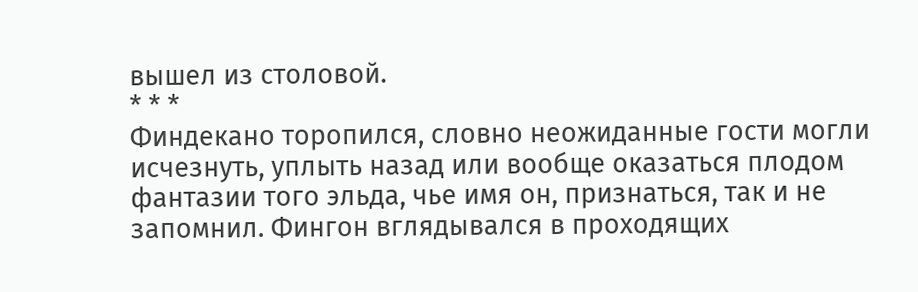вышел из столовой.
* * *
Финдекано торопился, словно неожиданные гости могли исчезнуть, уплыть назад или вообще оказаться плодом фантазии того эльда, чье имя он, признаться, так и не запомнил. Фингон вглядывался в проходящих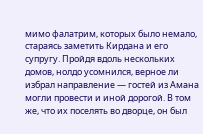мимо фалатрим, которых было немало, стараясь заметить Кирдана и его супругу. Пройдя вдоль нескольких домов, нолдо усомнился, верное ли избрал направление — гостей из Амана могли провести и иной дорогой. В том же, что их поселять во дворце, он был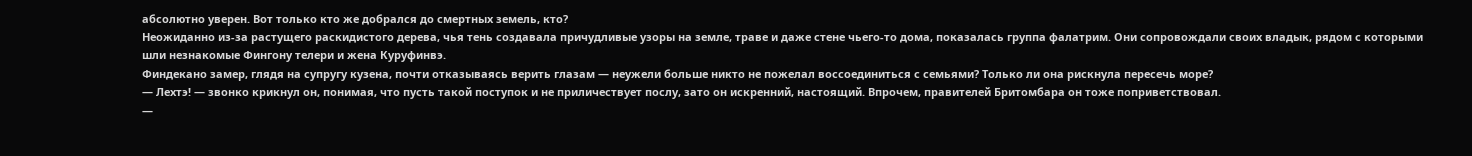абсолютно уверен. Вот только кто же добрался до смертных земель, кто?
Неожиданно из-за растущего раскидистого дерева, чья тень создавала причудливые узоры на земле, траве и даже стене чьего-то дома, показалась группа фалатрим. Они сопровождали своих владык, рядом с которыми шли незнакомые Фингону телери и жена Куруфинвэ.
Финдекано замер, глядя на супругу кузена, почти отказываясь верить глазам — неужели больше никто не пожелал воссоединиться с семьями? Только ли она рискнула пересечь море?
— Лехтэ! — звонко крикнул он, понимая, что пусть такой поступок и не приличествует послу, зато он искренний, настоящий. Впрочем, правителей Бритомбара он тоже поприветствовал.
—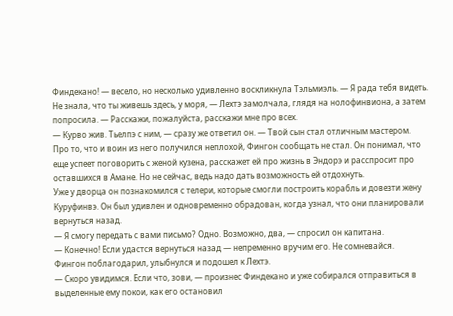Финдекано! — весело, но несколько удивленно воскликнула Тэльмиэль. — Я рада тебя видеть. Не знала, что ты живешь здесь, у моря, — Лехтэ замолчала, глядя на нолофинвиона, а затем попросила. — Расскажи, пожалуйста, расскажи мне про всех.
— Курво жив. Тьелпэ с ним, — сразу же ответил он. — Твой сын стал отличным мастером.
Про то, что и воин из него получился неплохой, Фингон сообщать не стал. Он понимал, что еще успеет поговорить с женой кузена, расскажет ей про жизнь в Эндорэ и расспросит про оставшихся в Амане. Но не сейчас, ведь надо дать возможность ей отдохнуть.
Уже у дворца он познакомился с телери, которые смогли построить корабль и довезти жену Куруфинвэ. Он был удивлен и одновременно обрадован, когда узнал, что они планировали вернуться назад.
— Я смогу передать с вами письмо? Одно. Возможно, два, — спросил он капитана.
— Конечно! Если удастся вернуться назад — непременно вручим его. Не сомневайся.
Фингон поблагодарил, улыбнулся и подошел к Лехтэ.
— Скоро увидимся. Если что, зови, — произнес Финдекано и уже собирался отправиться в выделенные ему покои, как его остановил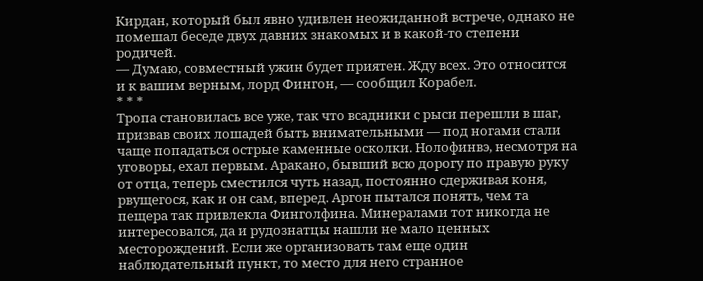Кирдан, который был явно удивлен неожиданной встрече, однако не помешал беседе двух давних знакомых и в какой-то степени родичей.
— Думаю, совместный ужин будет приятен. Жду всех. Это относится и к вашим верным, лорд Фингон, — сообщил Корабел.
* * *
Тропа становилась все уже, так что всадники с рыси перешли в шаг, призвав своих лошадей быть внимательными — под ногами стали чаще попадаться острые каменные осколки. Нолофинвэ, несмотря на уговоры, ехал первым. Аракано, бывший всю дорогу по правую руку от отца, теперь сместился чуть назад, постоянно сдерживая коня, рвущегося, как и он сам, вперед. Аргон пытался понять, чем та пещера так привлекла Финголфина. Минералами тот никогда не интересовался, да и рудознатцы нашли не мало ценных месторождений. Если же организовать там еще один наблюдательный пункт, то место для него странное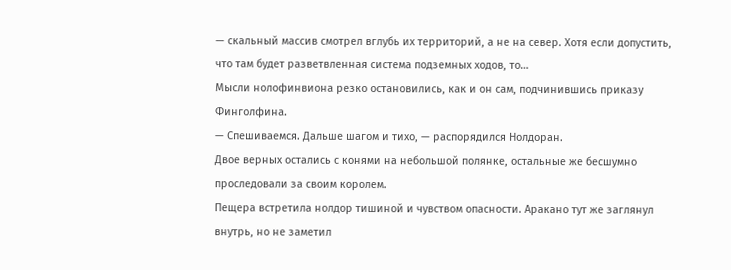— скальный массив смотрел вглубь их территорий, а не на север. Хотя если допустить, что там будет разветвленная система подземных ходов, то…
Мысли нолофинвиона резко остановились, как и он сам, подчинившись приказу Финголфина.
— Спешиваемся. Дальше шагом и тихо, — распорядился Нолдоран.
Двое верных остались с конями на небольшой полянке, остальные же бесшумно проследовали за своим королем.
Пещера встретила нолдор тишиной и чувством опасности. Аракано тут же заглянул внутрь, но не заметил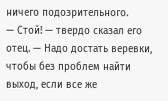ничего подозрительного.
— Стой! — твердо сказал его отец. — Надо достать веревки, чтобы без проблем найти выход, если все же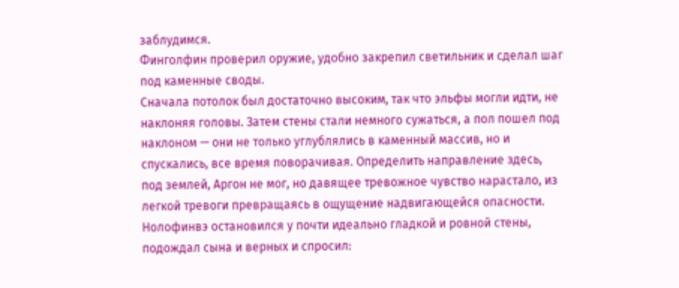заблудимся.
Финголфин проверил оружие, удобно закрепил светильник и сделал шаг под каменные своды.
Сначала потолок был достаточно высоким, так что эльфы могли идти, не наклоняя головы. Затем стены стали немного сужаться, а пол пошел под наклоном — они не только углублялись в каменный массив, но и спускались, все время поворачивая. Определить направление здесь, под землей, Аргон не мог, но давящее тревожное чувство нарастало, из легкой тревоги превращаясь в ощущение надвигающейся опасности.
Нолофинвэ остановился у почти идеально гладкой и ровной стены, подождал сына и верных и спросил: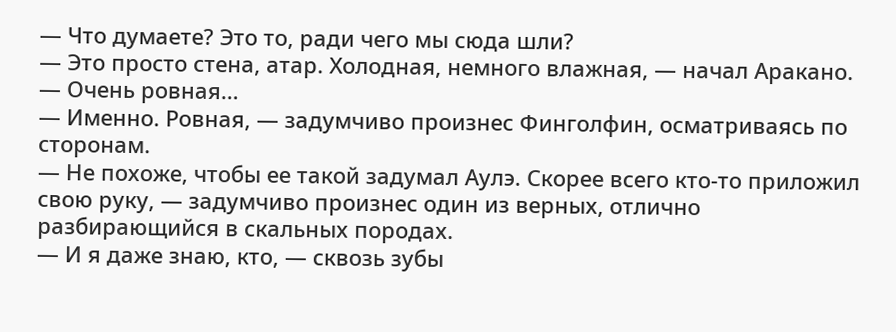— Что думаете? Это то, ради чего мы сюда шли?
— Это просто стена, атар. Холодная, немного влажная, — начал Аракано. — Очень ровная…
— Именно. Ровная, — задумчиво произнес Финголфин, осматриваясь по сторонам.
— Не похоже, чтобы ее такой задумал Аулэ. Скорее всего кто-то приложил свою руку, — задумчиво произнес один из верных, отлично разбирающийся в скальных породах.
— И я даже знаю, кто, — сквозь зубы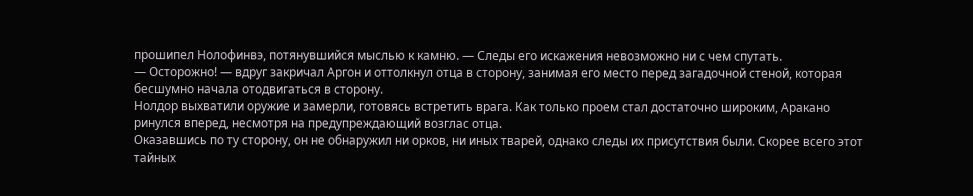прошипел Нолофинвэ, потянувшийся мыслью к камню. — Следы его искажения невозможно ни с чем спутать.
— Осторожно! — вдруг закричал Аргон и оттолкнул отца в сторону, занимая его место перед загадочной стеной, которая бесшумно начала отодвигаться в сторону.
Нолдор выхватили оружие и замерли, готовясь встретить врага. Как только проем стал достаточно широким, Аракано ринулся вперед, несмотря на предупреждающий возглас отца.
Оказавшись по ту сторону, он не обнаружил ни орков, ни иных тварей, однако следы их присутствия были. Скорее всего этот тайных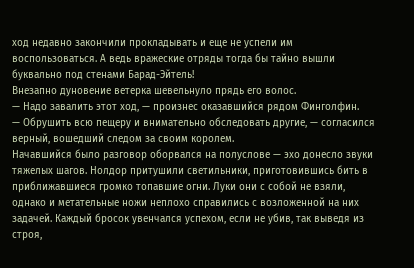ход недавно закончили прокладывать и еще не успели им воспользоваться. А ведь вражеские отряды тогда бы тайно вышли буквально под стенами Барад-Эйтель!
Внезапно дуновение ветерка шевельнуло прядь его волос.
— Надо завалить этот ход, — произнес оказавшийся рядом Финголфин.
— Обрушить всю пещеру и внимательно обследовать другие, — согласился верный, вошедший следом за своим королем.
Начавшийся было разговор оборвался на полуслове — эхо донесло звуки тяжелых шагов. Нолдор притушили светильники, приготовившись бить в приближавшиеся громко топавшие огни. Луки они с собой не взяли, однако и метательные ножи неплохо справились с возложенной на них задачей. Каждый бросок увенчался успехом, если не убив, так выведя из строя,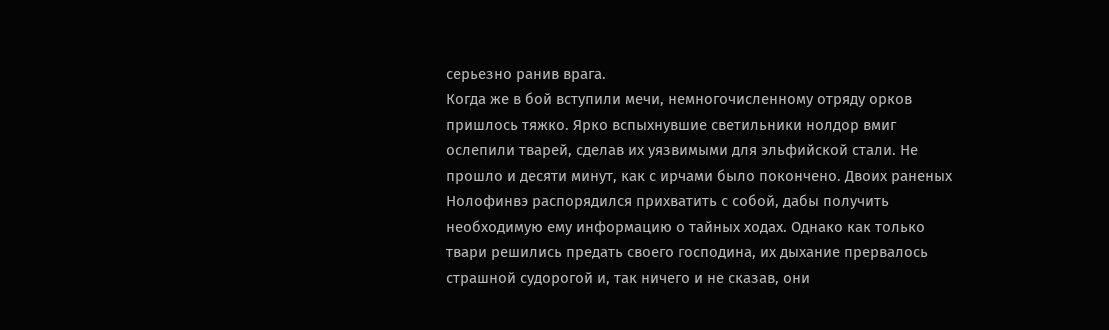серьезно ранив врага.
Когда же в бой вступили мечи, немногочисленному отряду орков пришлось тяжко. Ярко вспыхнувшие светильники нолдор вмиг ослепили тварей, сделав их уязвимыми для эльфийской стали. Не прошло и десяти минут, как с ирчами было покончено. Двоих раненых Нолофинвэ распорядился прихватить с собой, дабы получить необходимую ему информацию о тайных ходах. Однако как только твари решились предать своего господина, их дыхание прервалось страшной судорогой и, так ничего и не сказав, они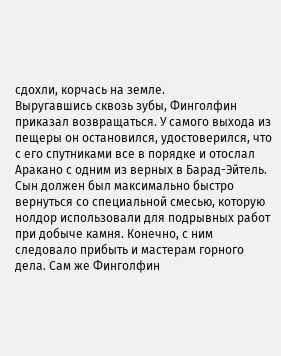сдохли, корчась на земле.
Выругавшись сквозь зубы, Финголфин приказал возвращаться. У самого выхода из пещеры он остановился, удостоверился, что с его спутниками все в порядке и отослал Аракано с одним из верных в Барад-Эйтель. Сын должен был максимально быстро вернуться со специальной смесью, которую нолдор использовали для подрывных работ при добыче камня. Конечно, с ним следовало прибыть и мастерам горного дела. Сам же Финголфин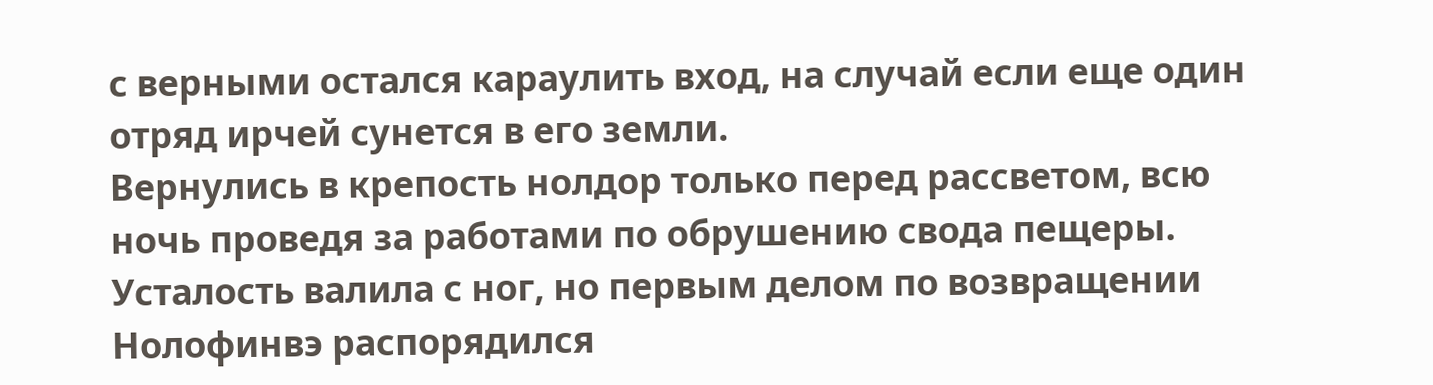с верными остался караулить вход, на случай если еще один отряд ирчей сунется в его земли.
Вернулись в крепость нолдор только перед рассветом, всю ночь проведя за работами по обрушению свода пещеры. Усталость валила с ног, но первым делом по возвращении Нолофинвэ распорядился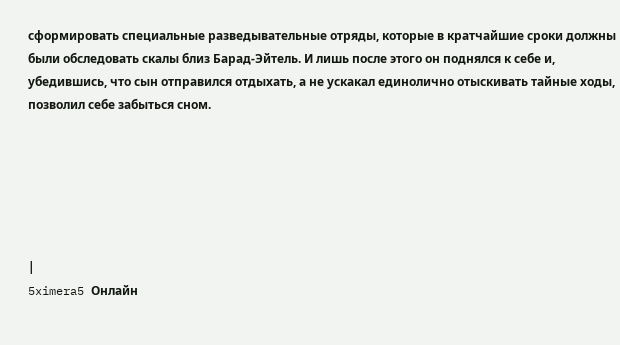сформировать специальные разведывательные отряды, которые в кратчайшие сроки должны были обследовать скалы близ Барад-Эйтель. И лишь после этого он поднялся к себе и, убедившись, что сын отправился отдыхать, а не ускакал единолично отыскивать тайные ходы, позволил себе забыться сном.






|
5ximera5 Онлайн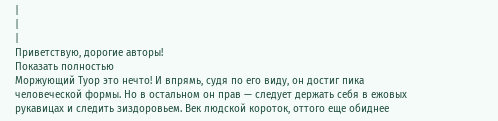|
|
|
Приветствую, дорогие авторы!
Показать полностью
Моржующий Туор это нечто! И впрямь, судя по его виду, он достиг пика человеческой формы. Но в остальном он прав — следует держать себя в ежовых рукавицах и следить зиздоровьем. Век людской короток, оттого еще обиднее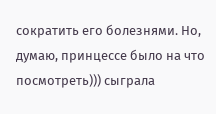сократить его болезнями. Но, думаю, принцессе было на что посмотреть))) сыграла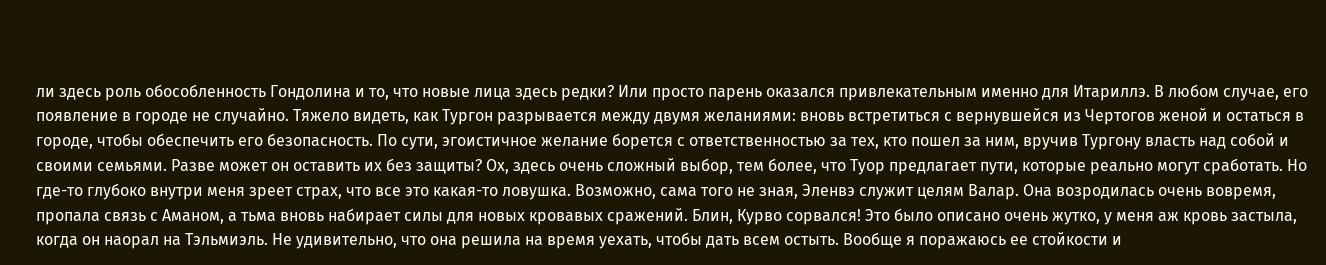ли здесь роль обособленность Гондолина и то, что новые лица здесь редки? Или просто парень оказался привлекательным именно для Итариллэ. В любом случае, его появление в городе не случайно. Тяжело видеть, как Тургон разрывается между двумя желаниями: вновь встретиться с вернувшейся из Чертогов женой и остаться в городе, чтобы обеспечить его безопасность. По сути, эгоистичное желание борется с ответственностью за тех, кто пошел за ним, вручив Тургону власть над собой и своими семьями. Разве может он оставить их без защиты? Ох, здесь очень сложный выбор, тем более, что Туор предлагает пути, которые реально могут сработать. Но где-то глубоко внутри меня зреет страх, что все это какая-то ловушка. Возможно, сама того не зная, Эленвэ служит целям Валар. Она возродилась очень вовремя, пропала связь с Аманом, а тьма вновь набирает силы для новых кровавых сражений. Блин, Курво сорвался! Это было описано очень жутко, у меня аж кровь застыла, когда он наорал на Тэльмиэль. Не удивительно, что она решила на время уехать, чтобы дать всем остыть. Вообще я поражаюсь ее стойкости и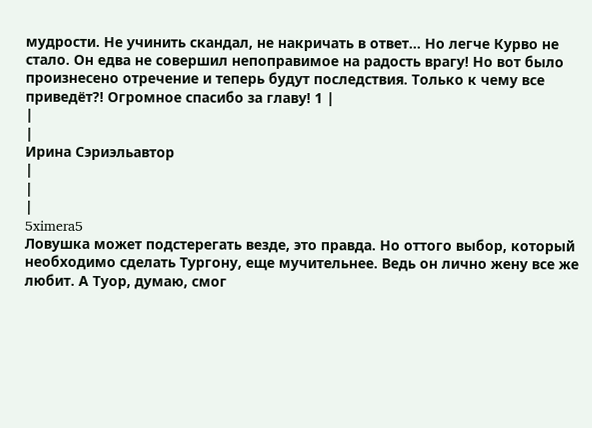мудрости. Не учинить скандал, не накричать в ответ... Но легче Курво не стало. Он едва не совершил непоправимое на радость врагу! Но вот было произнесено отречение и теперь будут последствия. Только к чему все приведёт?! Огромное спасибо за главу! 1 |
|
|
Ирина Сэриэльавтор
|
|
|
5ximera5
Ловушка может подстерегать везде, это правда. Но оттого выбор, который необходимо сделать Тургону, еще мучительнее. Ведь он лично жену все же любит. А Туор, думаю, смог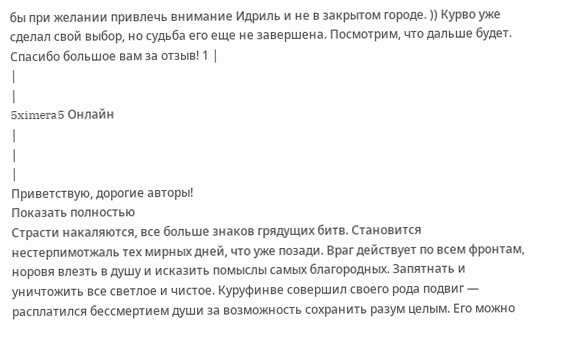бы при желании привлечь внимание Идриль и не в закрытом городе. )) Курво уже сделал свой выбор, но судьба его еще не завершена. Посмотрим, что дальше будет. Спасибо большое вам за отзыв! 1 |
|
|
5ximera5 Онлайн
|
|
|
Приветствую, дорогие авторы!
Показать полностью
Страсти накаляются, все больше знаков грядущих битв. Становится нестерпимотжаль тех мирных дней, что уже позади. Враг действует по всем фронтам, норовя влезть в душу и исказить помыслы самых благородных. Запятнать и уничтожить все светлое и чистое. Куруфинве совершил своего рода подвиг — расплатился бессмертием души за возможность сохранить разум целым. Его можно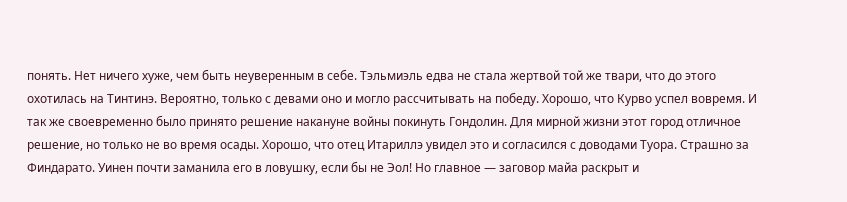понять. Нет ничего хуже, чем быть неуверенным в себе. Тэльмиэль едва не стала жертвой той же твари, что до этого охотилась на Тинтинэ. Вероятно, только с девами оно и могло рассчитывать на победу. Хорошо, что Курво успел вовремя. И так же своевременно было принято решение накануне войны покинуть Гондолин. Для мирной жизни этот город отличное решение, но только не во время осады. Хорошо, что отец Итариллэ увидел это и согласился с доводами Туора. Страшно за Финдарато. Уинен почти заманила его в ловушку, если бы не Эол! Но главное — заговор майа раскрыт и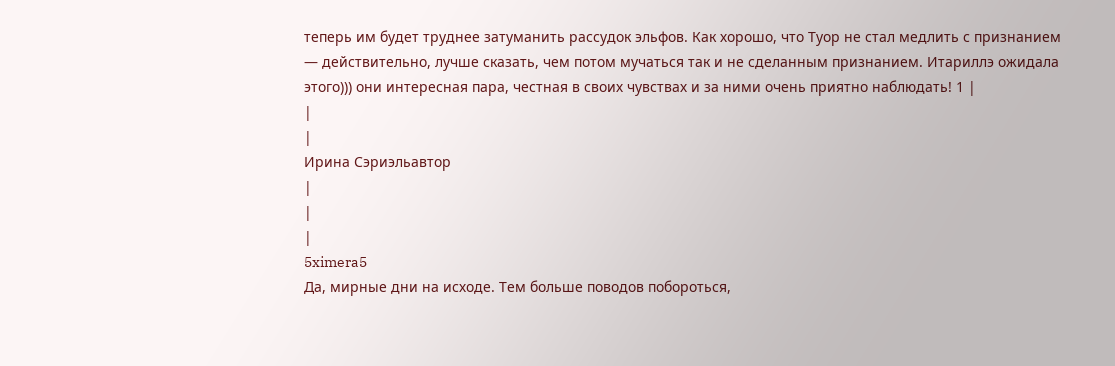теперь им будет труднее затуманить рассудок эльфов. Как хорошо, что Туор не стал медлить с признанием — действительно, лучше сказать, чем потом мучаться так и не сделанным признанием. Итариллэ ожидала этого))) они интересная пара, честная в своих чувствах и за ними очень приятно наблюдать! 1 |
|
|
Ирина Сэриэльавтор
|
|
|
5ximera5
Да, мирные дни на исходе. Тем больше поводов побороться,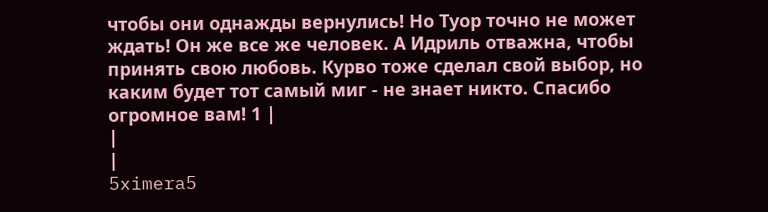чтобы они однажды вернулись! Но Туор точно не может ждать! Он же все же человек. А Идриль отважна, чтобы принять свою любовь. Курво тоже сделал свой выбор, но каким будет тот самый миг - не знает никто. Спасибо огромное вам! 1 |
|
|
5ximera5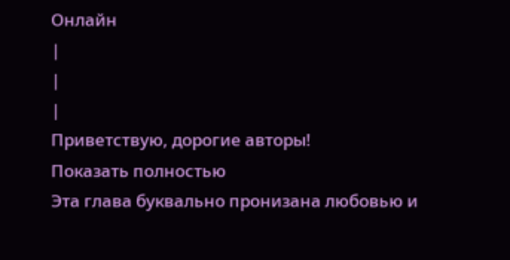Онлайн
|
|
|
Приветствую, дорогие авторы!
Показать полностью
Эта глава буквально пронизана любовью и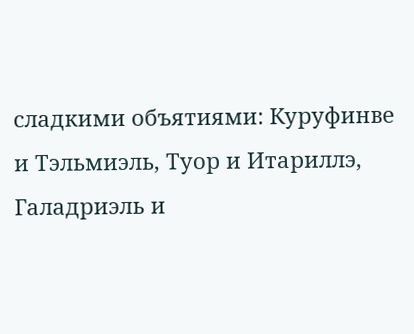сладкими объятиями: Куруфинве и Тэльмиэль, Туор и Итариллэ, Галадриэль и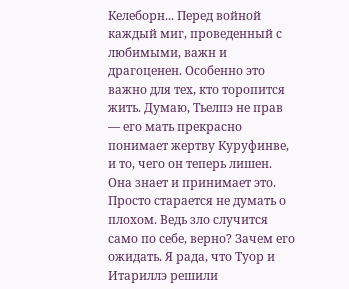Келеборн... Перед войной каждый миг, проведенный с любимыми, важн и драгоценен. Особенно это важно для тех, кто торопится жить. Думаю, Тьелпэ не прав — его мать прекрасно понимает жертву Куруфинве, и то, чего он теперь лишен. Она знает и принимает это. Просто старается не думать о плохом. Ведь зло случится само по себе, верно? Зачем его ожидать. Я рада, что Туор и Итариллэ решили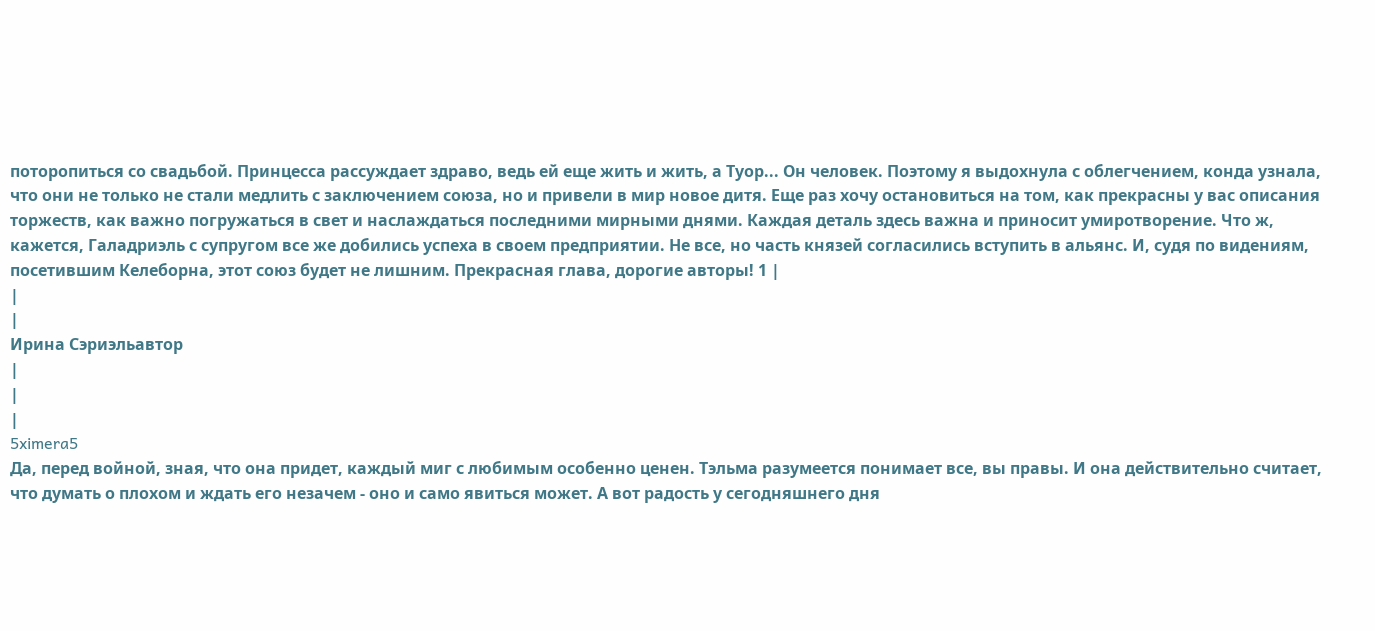поторопиться со свадьбой. Принцесса рассуждает здраво, ведь ей еще жить и жить, а Туор... Он человек. Поэтому я выдохнула с облегчением, конда узнала, что они не только не стали медлить с заключением союза, но и привели в мир новое дитя. Еще раз хочу остановиться на том, как прекрасны у вас описания торжеств, как важно погружаться в свет и наслаждаться последними мирными днями. Каждая деталь здесь важна и приносит умиротворение. Что ж, кажется, Галадриэль с супругом все же добились успеха в своем предприятии. Не все, но часть князей согласились вступить в альянс. И, судя по видениям, посетившим Келеборна, этот союз будет не лишним. Прекрасная глава, дорогие авторы! 1 |
|
|
Ирина Сэриэльавтор
|
|
|
5ximera5
Да, перед войной, зная, что она придет, каждый миг с любимым особенно ценен. Тэльма разумеется понимает все, вы правы. И она действительно считает, что думать о плохом и ждать его незачем - оно и само явиться может. А вот радость у сегодняшнего дня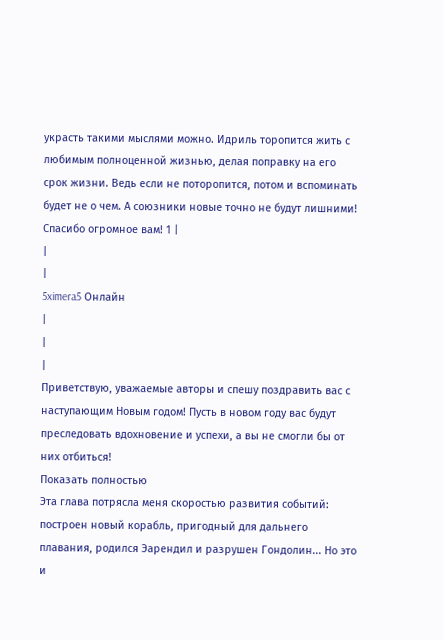украсть такими мыслями можно. Идриль торопится жить с любимым полноценной жизнью, делая поправку на его срок жизни. Ведь если не поторопится, потом и вспоминать будет не о чем. А союзники новые точно не будут лишними! Спасибо огромное вам! 1 |
|
|
5ximera5 Онлайн
|
|
|
Приветствую, уважаемые авторы и спешу поздравить вас с наступающим Новым годом! Пусть в новом году вас будут преследовать вдохновение и успехи, а вы не смогли бы от них отбиться!
Показать полностью
Эта глава потрясла меня скоростью развития событий: построен новый корабль, пригодный для дальнего плавания, родился Эарендил и разрушен Гондолин... Но это и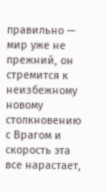правильно — мир уже не прежний, он стремится к неизбежному новому столкновению с Врагом и скорость эта все нарастает,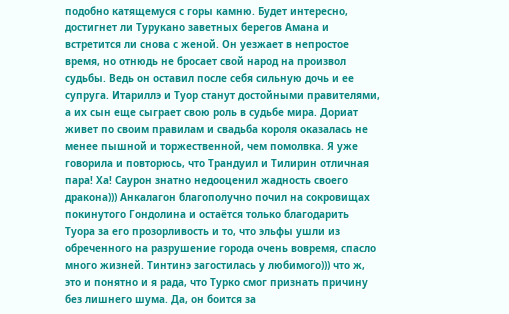подобно катящемуся с горы камню. Будет интересно, достигнет ли Турукано заветных берегов Амана и встретится ли снова с женой. Он уезжает в непростое время, но отнюдь не бросает свой народ на произвол судьбы. Ведь он оставил после себя сильную дочь и ее супруга. Итариллэ и Туор станут достойными правителями, а их сын еще сыграет свою роль в судьбе мира. Дориат живет по своим правилам и свадьба короля оказалась не менее пышной и торжественной, чем помолвка. Я уже говорила и повторюсь, что Трандуил и Тилирин отличная пара! Ха! Саурон знатно недооценил жадность своего дракона))) Анкалагон благополучно почил на сокровищах покинутого Гондолина и остаётся только благодарить Туора за его прозорливость и то, что эльфы ушли из обреченного на разрушение города очень вовремя, спасло много жизней. Тинтинэ загостилась у любимого))) что ж, это и понятно и я рада, что Турко смог признать причину без лишнего шума. Да, он боится за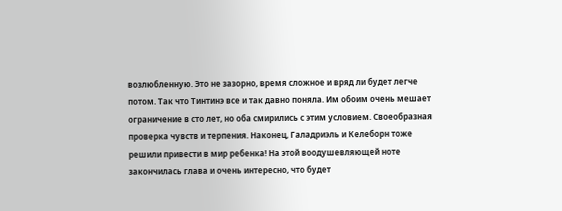возлюбленную. Это не зазорно, время сложное и вряд ли будет легче потом. Так что Тинтинэ все и так давно поняла. Им обоим очень мешает ограничение в сто лет, но оба смирились с этим условием. Своеобразная проверка чувств и терпения. Наконец, Галадриэль и Келеборн тоже решили привести в мир ребенка! На этой воодушевляющей ноте закончилась глава и очень интересно, что будет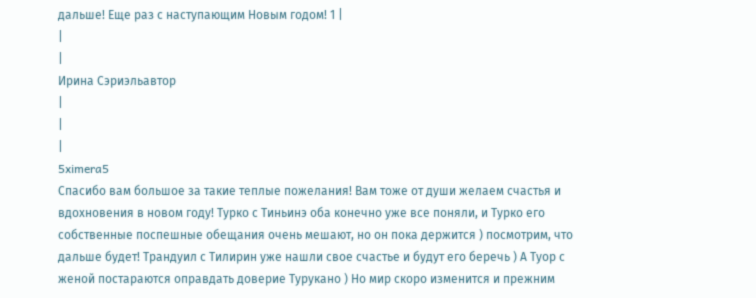дальше! Еще раз с наступающим Новым годом! 1 |
|
|
Ирина Сэриэльавтор
|
|
|
5ximera5
Спасибо вам большое за такие теплые пожелания! Вам тоже от души желаем счастья и вдохновения в новом году! Турко с Тиньинэ оба конечно уже все поняли, и Турко его собственные поспешные обещания очень мешают, но он пока держится ) посмотрим, что дальше будет! Трандуил с Тилирин уже нашли свое счастье и будут его беречь ) А Туор с женой постараются оправдать доверие Турукано ) Но мир скоро изменится и прежним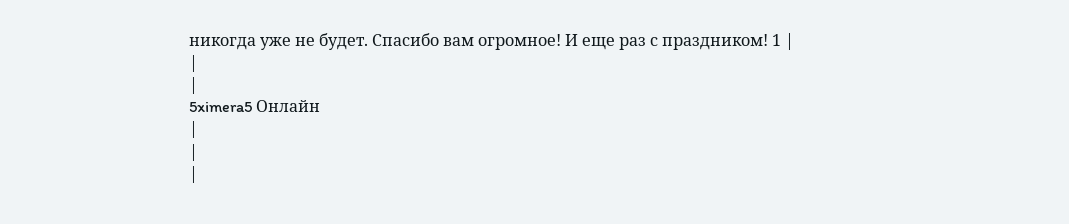никогда уже не будет. Спасибо вам огромное! И еще раз с праздником! 1 |
|
|
5ximera5 Онлайн
|
|
|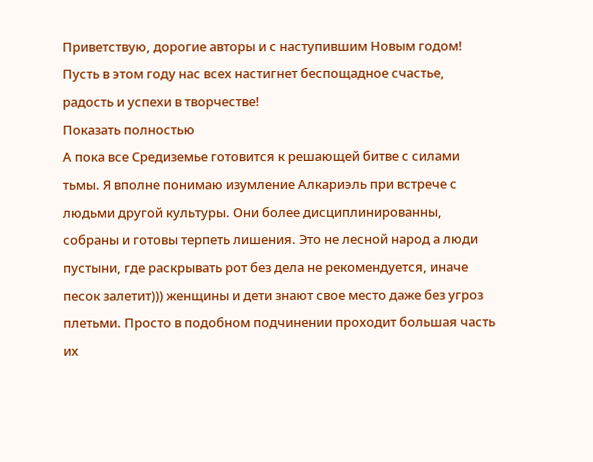Приветствую, дорогие авторы и с наступившим Новым годом! Пусть в этом году нас всех настигнет беспощадное счастье, радость и успехи в творчестве!
Показать полностью
А пока все Средиземье готовится к решающей битве с силами тьмы. Я вполне понимаю изумление Алкариэль при встрече с людьми другой культуры. Они более дисциплинированны, собраны и готовы терпеть лишения. Это не лесной народ а люди пустыни, где раскрывать рот без дела не рекомендуется, иначе песок залетит))) женщины и дети знают свое место даже без угроз плетьми. Просто в подобном подчинении проходит большая часть их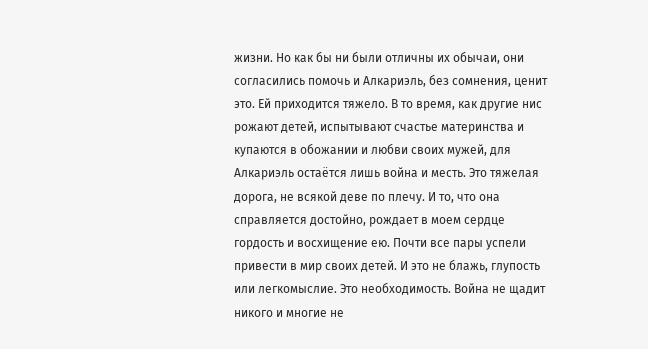жизни. Но как бы ни были отличны их обычаи, они согласились помочь и Алкариэль, без сомнения, ценит это. Ей приходится тяжело. В то время, как другие нис рожают детей, испытывают счастье материнства и купаются в обожании и любви своих мужей, для Алкариэль остаётся лишь война и месть. Это тяжелая дорога, не всякой деве по плечу. И то, что она справляется достойно, рождает в моем сердце гордость и восхищение ею. Почти все пары успели привести в мир своих детей. И это не блажь, глупость или легкомыслие. Это необходимость. Война не щадит никого и многие не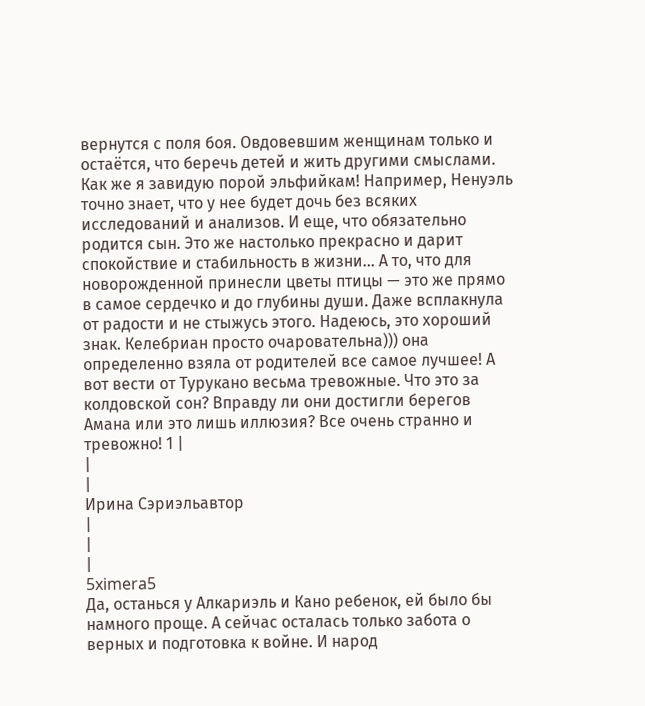вернутся с поля боя. Овдовевшим женщинам только и остаётся, что беречь детей и жить другими смыслами. Как же я завидую порой эльфийкам! Например, Ненуэль точно знает, что у нее будет дочь без всяких исследований и анализов. И еще, что обязательно родится сын. Это же настолько прекрасно и дарит спокойствие и стабильность в жизни... А то, что для новорожденной принесли цветы птицы — это же прямо в самое сердечко и до глубины души. Даже всплакнула от радости и не стыжусь этого. Надеюсь, это хороший знак. Келебриан просто очаровательна))) она определенно взяла от родителей все самое лучшее! А вот вести от Турукано весьма тревожные. Что это за колдовской сон? Вправду ли они достигли берегов Амана или это лишь иллюзия? Все очень странно и тревожно! 1 |
|
|
Ирина Сэриэльавтор
|
|
|
5ximera5
Да, останься у Алкариэль и Кано ребенок, ей было бы намного проще. А сейчас осталась только забота о верных и подготовка к войне. И народ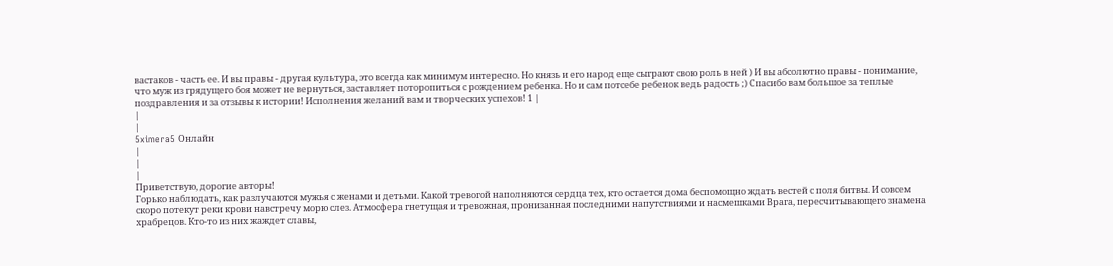вастаков - часть ее. И вы правы - другая культура, это всегда как минимум интересно. Но князь и его народ еще сыграют свою роль в ней ) И вы абсолютно правы - понимание, что муж из грядущего боя может не вернуться, заставляет поторопиться с рождением ребенка. Но и сам потсебе ребенок ведь радость ;) Спасибо вам большое за теплые поздравления и за отзывы к истории! Исполнения желаний вам и творческих успехов! 1 |
|
|
5ximera5 Онлайн
|
|
|
Приветствую, дорогие авторы!
Горько наблюдать, как разлучаются мужья с женами и детьми. Какой тревогой наполняются сердца тех, кто остается дома беспомощно ждать вестей с поля битвы. И совсем скоро потекут реки крови навстречу морю слез. Атмосфера гнетущая и тревожная, пронизанная последними напутствиями и насмешками Врага, пересчитывающего знамена храбрецов. Кто-то из них жаждет славы,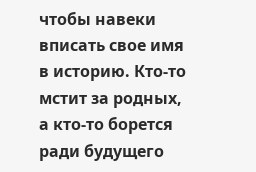чтобы навеки вписать свое имя в историю. Кто-то мстит за родных, а кто-то борется ради будущего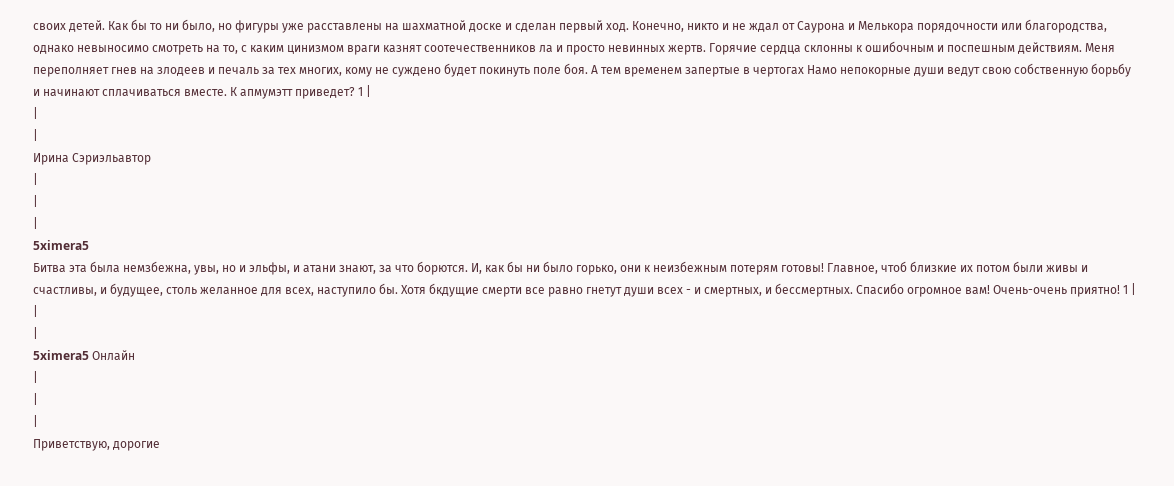своих детей. Как бы то ни было, но фигуры уже расставлены на шахматной доске и сделан первый ход. Конечно, никто и не ждал от Саурона и Мелькора порядочности или благородства, однако невыносимо смотреть на то, с каким цинизмом враги казнят соотечественников ла и просто невинных жертв. Горячие сердца склонны к ошибочным и поспешным действиям. Меня переполняет гнев на злодеев и печаль за тех многих, кому не суждено будет покинуть поле боя. А тем временем запертые в чертогах Намо непокорные души ведут свою собственную борьбу и начинают сплачиваться вместе. К апмумэтт приведет? 1 |
|
|
Ирина Сэриэльавтор
|
|
|
5ximera5
Битва эта была немзбежна, увы, но и эльфы, и атани знают, за что борются. И, как бы ни было горько, они к неизбежным потерям готовы! Главное, чтоб близкие их потом были живы и счастливы, и будущее, столь желанное для всех, наступило бы. Хотя бкдущие смерти все равно гнетут души всех - и смертных, и бессмертных. Спасибо огромное вам! Очень-очень приятно! 1 |
|
|
5ximera5 Онлайн
|
|
|
Приветствую, дорогие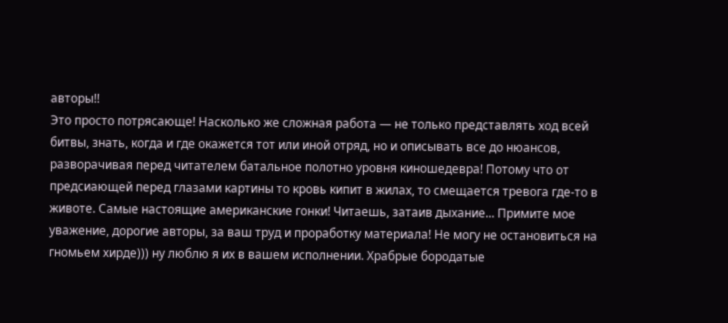авторы!!
Это просто потрясающе! Насколько же сложная работа — не только представлять ход всей битвы, знать, когда и где окажется тот или иной отряд, но и описывать все до нюансов, разворачивая перед читателем батальное полотно уровня киношедевра! Потому что от предсиающей перед глазами картины то кровь кипит в жилах, то смещается тревога где-то в животе. Самые настоящие американские гонки! Читаешь, затаив дыхание... Примите мое уважение, дорогие авторы, за ваш труд и проработку материала! Не могу не остановиться на гномьем хирде))) ну люблю я их в вашем исполнении. Храбрые бородатые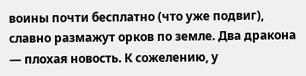воины почти бесплатно (что уже подвиг), славно размажут орков по земле. Два дракона — плохая новость. К сожелению, у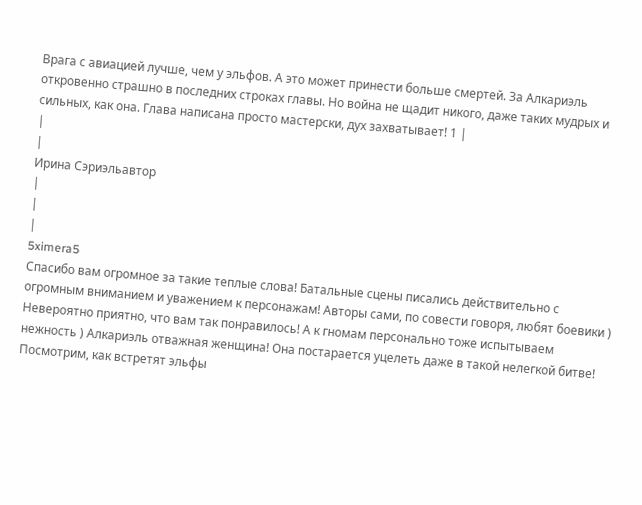Врага с авиацией лучше, чем у эльфов. А это может принести больше смертей. За Алкариэль откровенно страшно в последних строках главы. Но война не щадит никого, даже таких мудрых и сильных, как она. Глава написана просто мастерски, дух захватывает! 1 |
|
|
Ирина Сэриэльавтор
|
|
|
5ximera5
Спасибо вам огромное за такие теплые слова! Батальные сцены писались действительно с огромным вниманием и уважением к персонажам! Авторы сами, по совести говоря, любят боевики ) Невероятно приятно, что вам так понравилось! А к гномам персонально тоже испытываем нежность ) Алкариэль отважная женщина! Она постарается уцелеть даже в такой нелегкой битве! Посмотрим, как встретят эльфы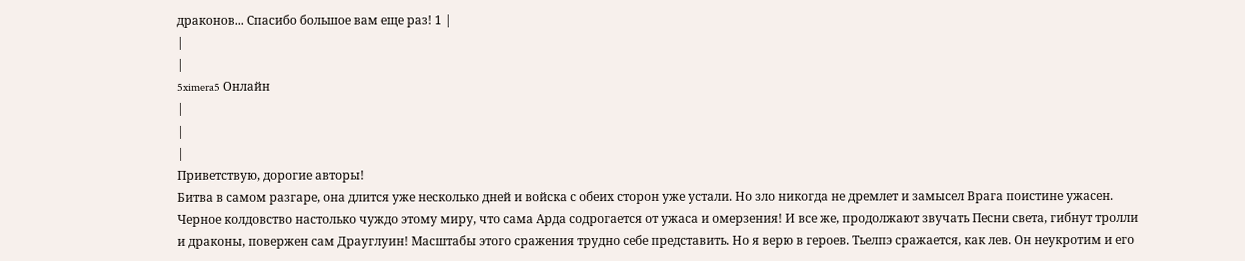драконов... Спасибо большое вам еще раз! 1 |
|
|
5ximera5 Онлайн
|
|
|
Приветствую, дорогие авторы!
Битва в самом разгаре, она длится уже несколько дней и войска с обеих сторон уже устали. Но зло никогда не дремлет и замысел Врага поистине ужасен. Черное колдовство настолько чуждо этому миру, что сама Арда содрогается от ужаса и омерзения! И все же, продолжают звучать Песни света, гибнут тролли и драконы, повержен сам Драуглуин! Масштабы этого сражения трудно себе представить. Но я верю в героев. Тьелпэ сражается, как лев. Он неукротим и его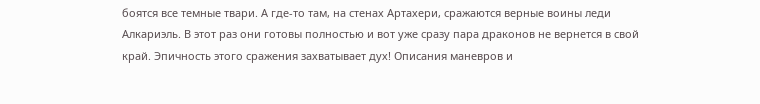боятся все темные твари. А где-то там, на стенах Артахери, сражаются верные воины леди Алкариэль. В этот раз они готовы полностью и вот уже сразу пара драконов не вернется в свой край. Эпичность этого сражения захватывает дух! Описания маневров и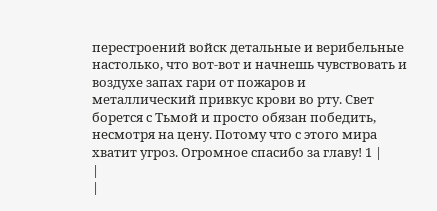перестроений войск детальные и верибельные настолько, что вот-вот и начнешь чувствовать и воздухе запах гари от пожаров и металлический привкус крови во рту. Свет борется с Тьмой и просто обязан победить, несмотря на цену. Потому что с этого мира хватит угроз. Огромное спасибо за главу! 1 |
|
|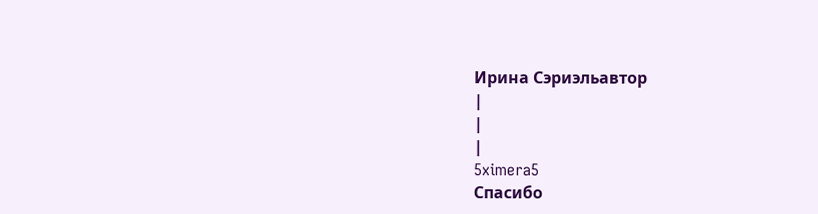Ирина Сэриэльавтор
|
|
|
5ximera5
Спасибо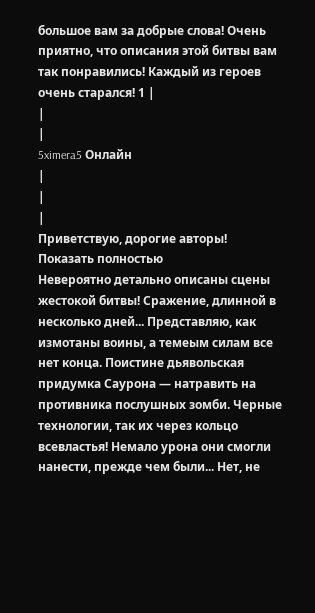большое вам за добрые слова! Очень приятно, что описания этой битвы вам так понравились! Каждый из героев очень старался! 1 |
|
|
5ximera5 Онлайн
|
|
|
Приветствую, дорогие авторы!
Показать полностью
Невероятно детально описаны сцены жестокой битвы! Сражение, длинной в несколько дней... Представляю, как измотаны воины, а темеым силам все нет конца. Поистине дьявольская придумка Саурона — натравить на противника послушных зомби. Черные технологии, так их через кольцо всевластья! Немало урона они смогли нанести, прежде чем были... Нет, не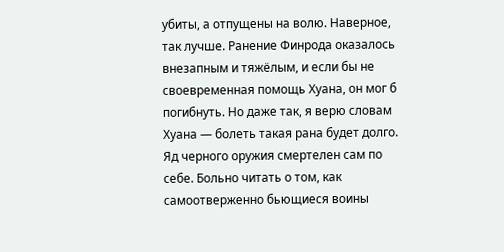убиты, а отпущены на волю. Наверное, так лучше. Ранение Финрода оказалось внезапным и тяжёлым, и если бы не своевременная помощь Хуана, он мог б погибнуть. Но даже так, я верю словам Хуана — болеть такая рана будет долго. Яд черного оружия смертелен сам по себе. Больно читать о том, как самоотверженно бьющиеся воины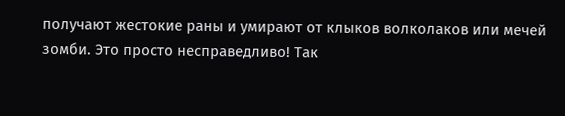получают жестокие раны и умирают от клыков волколаков или мечей зомби. Это просто несправедливо! Так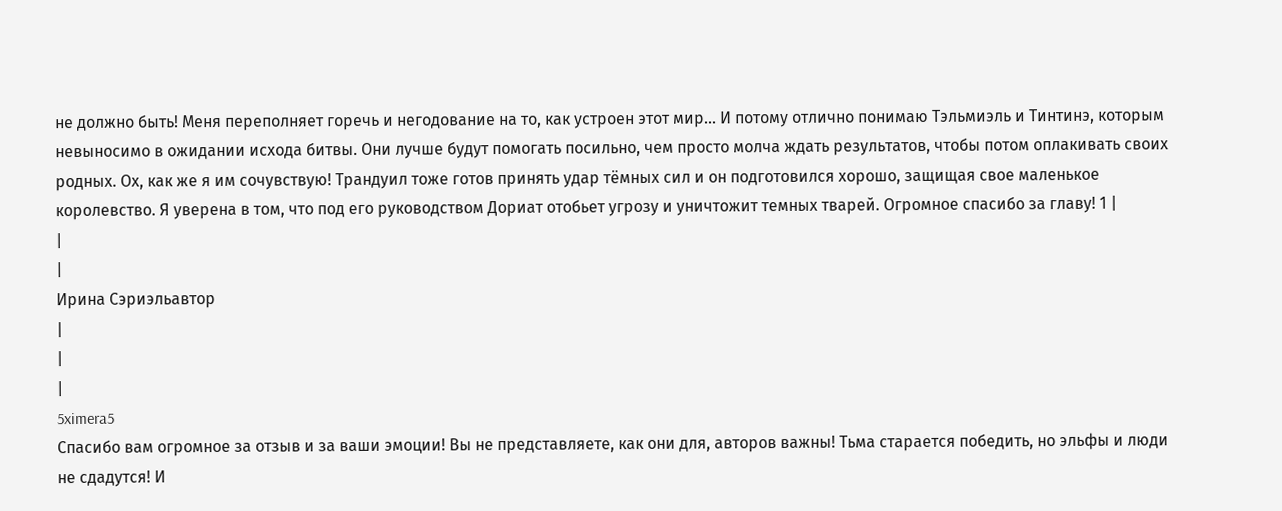не должно быть! Меня переполняет горечь и негодование на то, как устроен этот мир... И потому отлично понимаю Тэльмиэль и Тинтинэ, которым невыносимо в ожидании исхода битвы. Они лучше будут помогать посильно, чем просто молча ждать результатов, чтобы потом оплакивать своих родных. Ох, как же я им сочувствую! Трандуил тоже готов принять удар тёмных сил и он подготовился хорошо, защищая свое маленькое королевство. Я уверена в том, что под его руководством Дориат отобьет угрозу и уничтожит темных тварей. Огромное спасибо за главу! 1 |
|
|
Ирина Сэриэльавтор
|
|
|
5ximera5
Спасибо вам огромное за отзыв и за ваши эмоции! Вы не представляете, как они для, авторов важны! Тьма старается победить, но эльфы и люди не сдадутся! И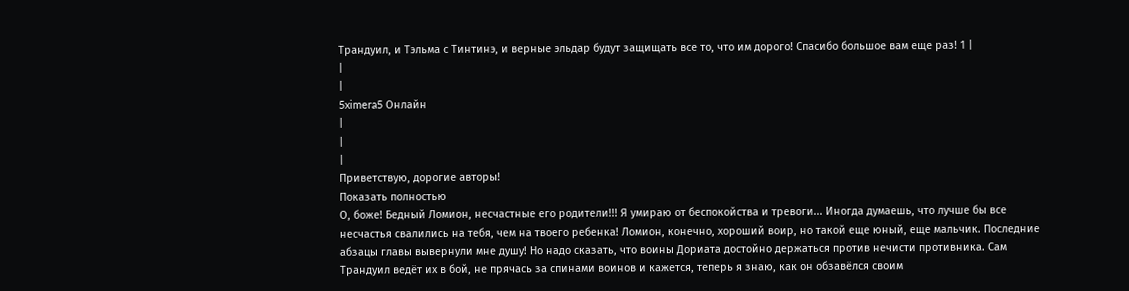Трандуил, и Тэльма с Тинтинэ, и верные эльдар будут защищать все то, что им дорого! Спасибо большое вам еще раз! 1 |
|
|
5ximera5 Онлайн
|
|
|
Приветствую, дорогие авторы!
Показать полностью
О, боже! Бедный Ломион, несчастные его родители!!! Я умираю от беспокойства и тревоги... Иногда думаешь, что лучше бы все несчастья свалились на тебя, чем на твоего ребенка! Ломион, конечно, хороший воир, но такой еще юный, еще мальчик. Последние абзацы главы вывернули мне душу! Но надо сказать, что воины Дориата достойно держаться против нечисти противника. Сам Трандуил ведёт их в бой, не прячась за спинами воинов и кажется, теперь я знаю, как он обзавёлся своим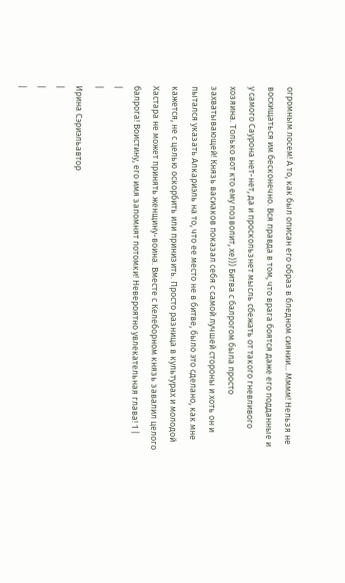огромным лосем! А то, как был описан его образ в бледном сиянии... Мммм! Нельзя не восхищаться им бесконечно. Вся правда в том, что врага боятся даже его подданные и у самого Саурона нет-нет, да и проскользнет мысль сбежать от такого гневливого хозяина. Только вот кто ему позволит, хе))) Битва с балрогом была просто захватывающей! Князь васиаков показал себя с самой лучшей стороны и хоть он и пытался указать Алкариэль на то, что ее место не в битве, было это сделано, как мне кажется, не с целью оскорбить или принизить. Просто разница в культурах и молодой Хастара не может принять женщину-воина. Вместе с Келеборном князь завалил целого балрога! Воистину, его имя запомнят потомки! Невероятно увлекательная глава! 1 |
|
|
Ирина Сэриэльавтор
|
|
|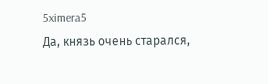5ximera5
Да, князь очень старался,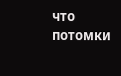что потомки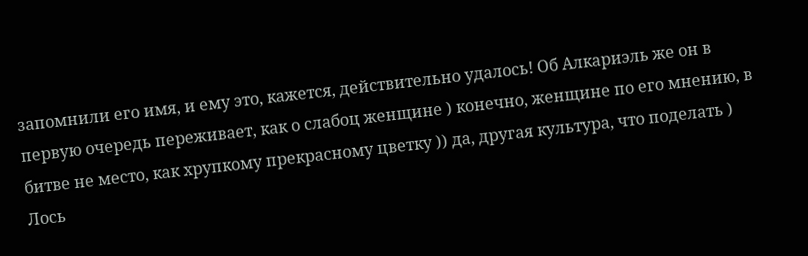запомнили его имя, и ему это, кажется, действительно удалось! Об Алкариэль же он в первую очередь переживает, как о слабоц женщине ) конечно, женщине по его мнению, в битве не место, как хрупкому прекрасному цветку )) да, другая культура, что поделать ) Лось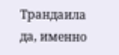Трандаила да, именно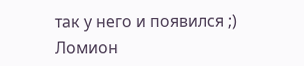так у него и появился ;) Ломион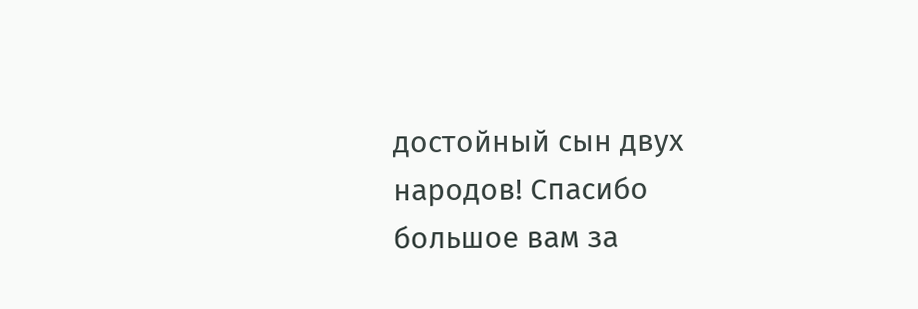достойный сын двух народов! Спасибо большое вам за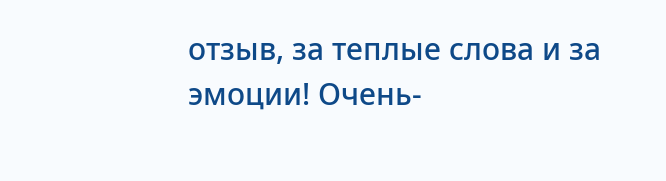отзыв, за теплые слова и за эмоции! Очень-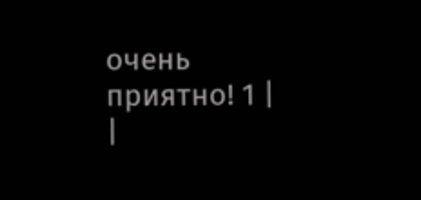очень приятно! 1 |
|